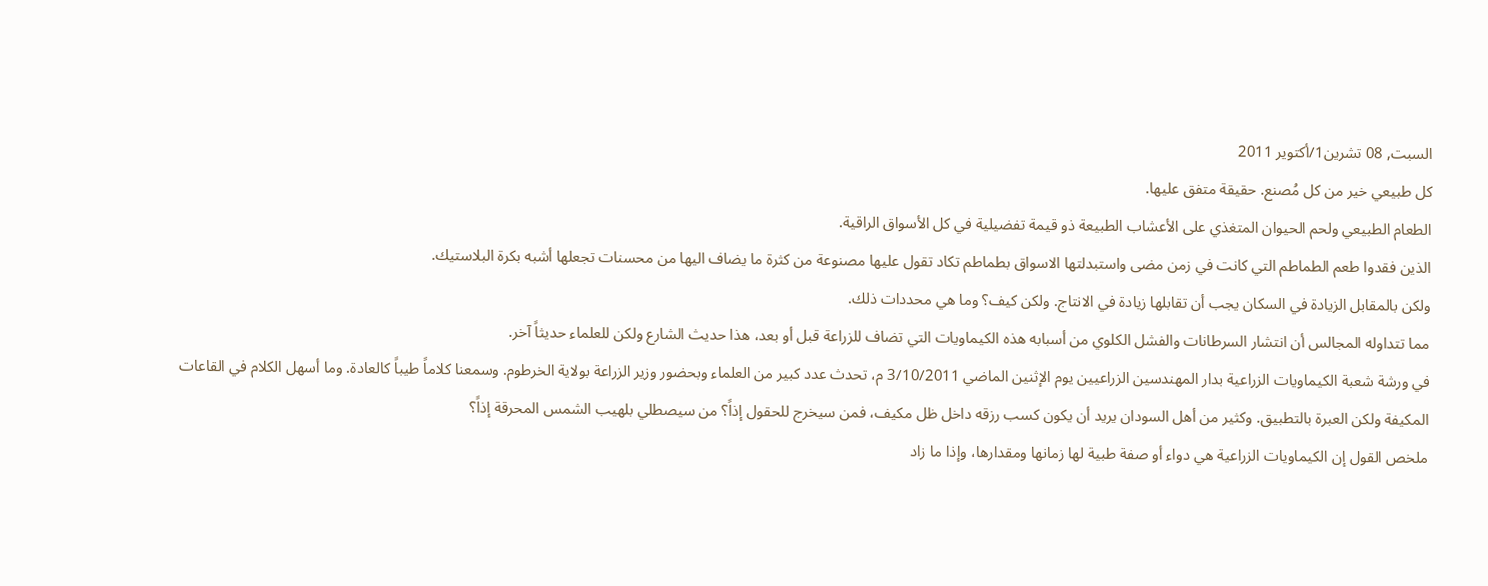السبت, 08 تشرين1/أكتوير 2011
كل طبيعي خير من كل مُصنع. حقيقة متفق عليها.
الطعام الطبيعي ولحم الحيوان المتغذي على الأعشاب الطبيعة ذو قيمة تفضيلية في كل الأسواق الراقية.
الذين فقدوا طعم الطماطم التي كانت في زمن مضى واستبدلتها الاسواق بطماطم تكاد تقول عليها مصنوعة من كثرة ما يضاف اليها من محسنات تجعلها أشبه بكرة البلاستيك.
ولكن بالمقابل الزيادة في السكان يجب أن تقابلها زيادة في الانتاج. ولكن كيف؟ وما هي محددات ذلك.
مما تتداوله المجالس أن انتشار السرطانات والفشل الكلوي من أسبابه هذه الكيماويات التي تضاف للزراعة قبل أو بعد، هذا حديث الشارع ولكن للعلماء حديثاً آخر.
في ورشة شعبة الكيماويات الزراعية بدار المهندسين الزراعيين يوم الإثنين الماضي 3/10/2011 م، تحدث عدد كبير من العلماء وبحضور وزير الزراعة بولاية الخرطوم. وسمعنا كلاماً طيباً كالعادة. وما أسهل الكلام في القاعات المكيفة ولكن العبرة بالتطبيق. وكثير من أهل السودان يريد أن يكون كسب رزقه داخل ظل مكيف، فمن سيخرج للحقول إذاً؟ من سيصطلي بلهيب الشمس المحرقة إذاً؟
ملخص القول إن الكيماويات الزراعية هي دواء أو صفة طبية لها زمانها ومقدارها، وإذا ما زاد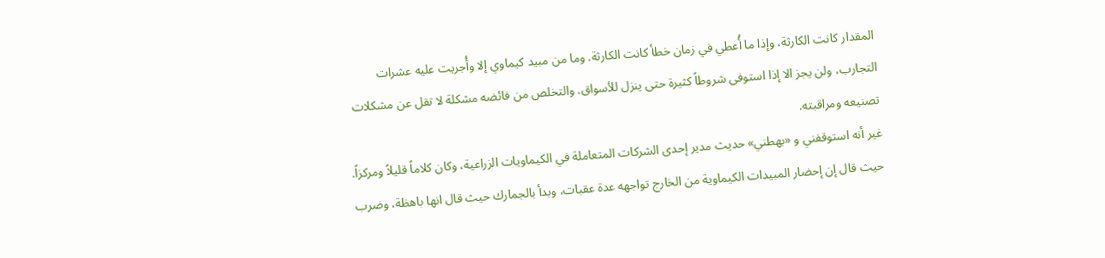المقدار كانت الكارثة، وإذا ما أُعطي في زمان خطأ كانت الكارثة. وما من مبيد كيماوي إلا وأُجريت عليه عشرات التجارب، ولن يجز الا إذا استوفى شروطاً كثيرة حتى ينزل للأسواق. والتخلص من فائضه مشكلة لا تقل عن مشكلات تصنيعه ومراقبته.
غير أنه استوقفني و «بهطني» حديث مدير إحدى الشركات المتعاملة في الكيماويات الزراعية، وكان كلاماً قليلاً ومركزاً. حيث قال إن إحضار المبيدات الكيماوية من الخارج تواجهه عدة عقبات، وبدأ بالجمارك حيث قال انها باهظة، وضرب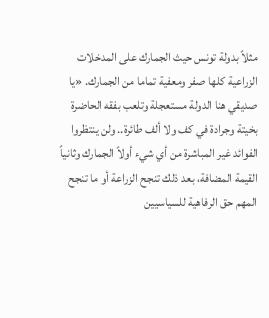مثلاً بدولة تونس حيث الجمارك على المدخلات الزراعية كلها صفر ومعفية تماما من الجمارك. «يا صديقي هنا الدولة مستعجلة وتلعب بفقه الحاضرة بخيتة وجرادة في كف ولا ألف طائرة.. ولن ينتظروا الفوائد غير المباشرة من أي شيء أولاً الجمارك وثانياً القيمة المضافة، بعد ذلك تنجح الزراعة أو ما تنجح المهم حق الرفاهية للسياسيين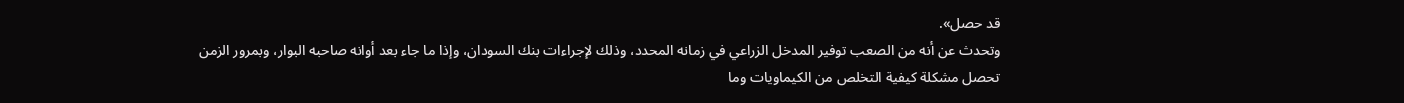قد حصل».
وتحدث عن أنه من الصعب توفير المدخل الزراعي في زمانه المحدد، وذلك لإجراءات بنك السودان، وإذا ما جاء بعد أوانه صاحبه البوار، وبمرور الزمن تحصل مشكلة كيفية التخلص من الكيماويات وما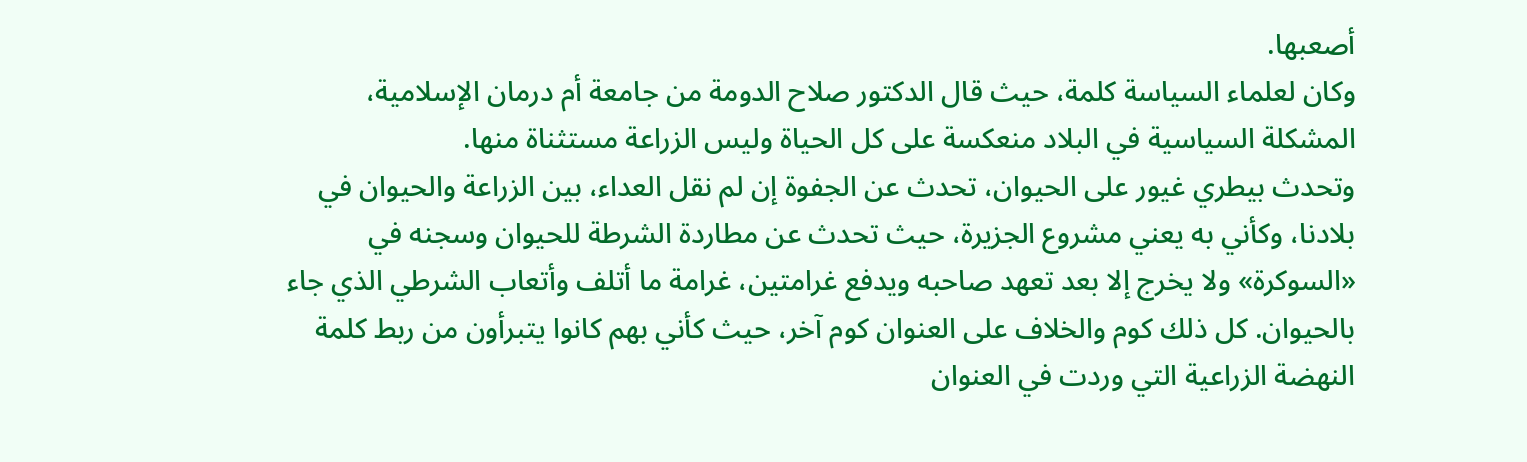أصعبها.
وكان لعلماء السياسة كلمة، حيث قال الدكتور صلاح الدومة من جامعة أم درمان الإسلامية، المشكلة السياسية في البلاد منعكسة على كل الحياة وليس الزراعة مستثناة منها.
وتحدث بيطري غيور على الحيوان، تحدث عن الجفوة إن لم نقل العداء، بين الزراعة والحيوان في بلادنا، وكأني به يعني مشروع الجزيرة، حيث تحدث عن مطاردة الشرطة للحيوان وسجنه في «السوكرة» ولا يخرج إلا بعد تعهد صاحبه ويدفع غرامتين، غرامة ما أتلف وأتعاب الشرطي الذي جاء بالحيوان. كل ذلك كوم والخلاف على العنوان كوم آخر، حيث كأني بهم كانوا يتبرأون من ربط كلمة النهضة الزراعية التي وردت في العنوان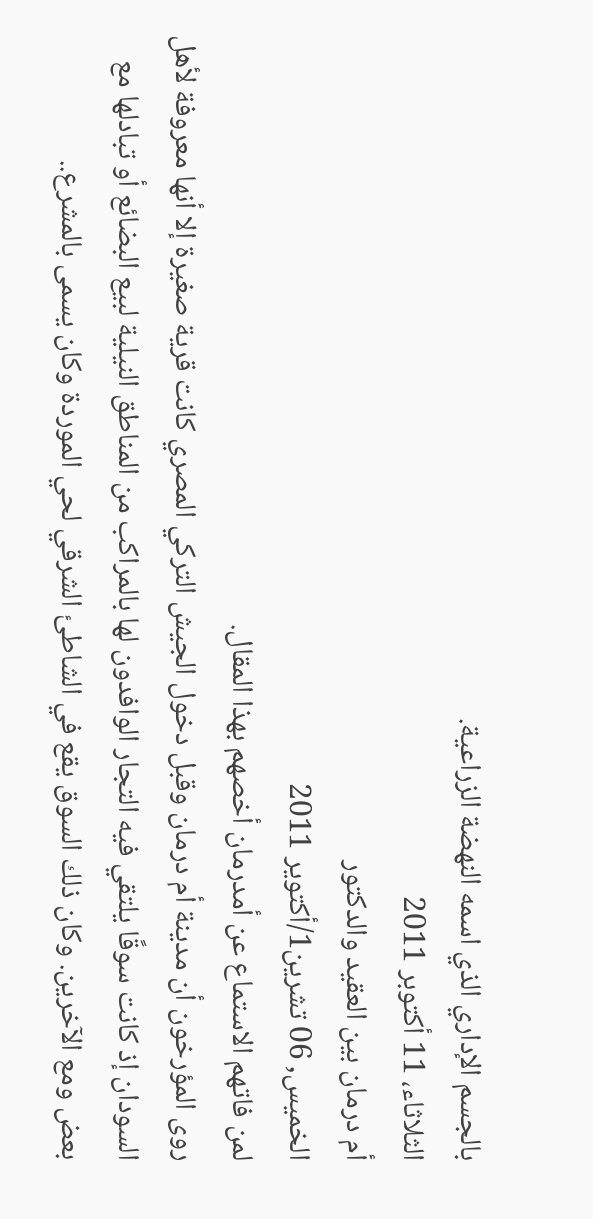بالجسم الإداري الذي اسمه النهضة الزراعية.
الثلاثاء، 11 أكتوبر 2011
أم درمان بين العقيد والدكتور
الخميس, 06 تشرين1/أكتوير 2011
لمن فاتهم الاستماع عن أمدرمان أخصهم بهذا المقال.
روى المؤرخون أن مدينة أم درمان وقبل دخول الجيش التركي المصري كانت قرية صغيرة إلا أنها معروفة لأهل السودان إذ كانت سوقًا يلتقي فيه التجار الوافدون لها بالمراكب من المناطق النيلية لبيع البضائع أو تبادلها مع بعض ومع الآخرين. وكان ذلك السوق يقع في الشاطئ الشرقي لحي الموردة وكان يسمى بالمشرع..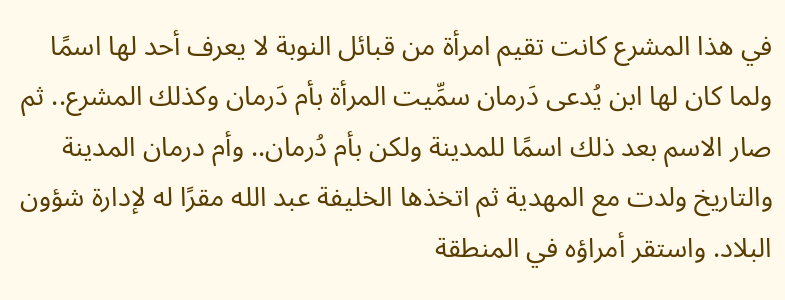في هذا المشرع كانت تقيم امرأة من قبائل النوبة لا يعرف أحد لها اسمًا ولما كان لها ابن يُدعى دَرمان سمِّيت المرأة بأم دَرمان وكذلك المشرع.. ثم صار الاسم بعد ذلك اسمًا للمدينة ولكن بأم دُرمان.. وأم درمان المدينة والتاريخ ولدت مع المهدية ثم اتخذها الخليفة عبد الله مقرًا له لإدارة شؤون البلاد. واستقر أمراؤه في المنطقة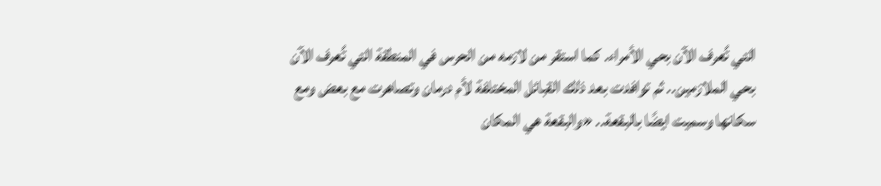التي تُعرف الآن بحي الأمراء. كما استقر من لازمه من الحرس في المنطقة التي تُعرف الآن بحي الملازمين.. ثم توافدت بعد ذلك القبائل المختلفة لأم درمان وتصاهرت مع بعض ومع سكانها وسميت ايضًا بالبقعة.. «والبقعة هي المكان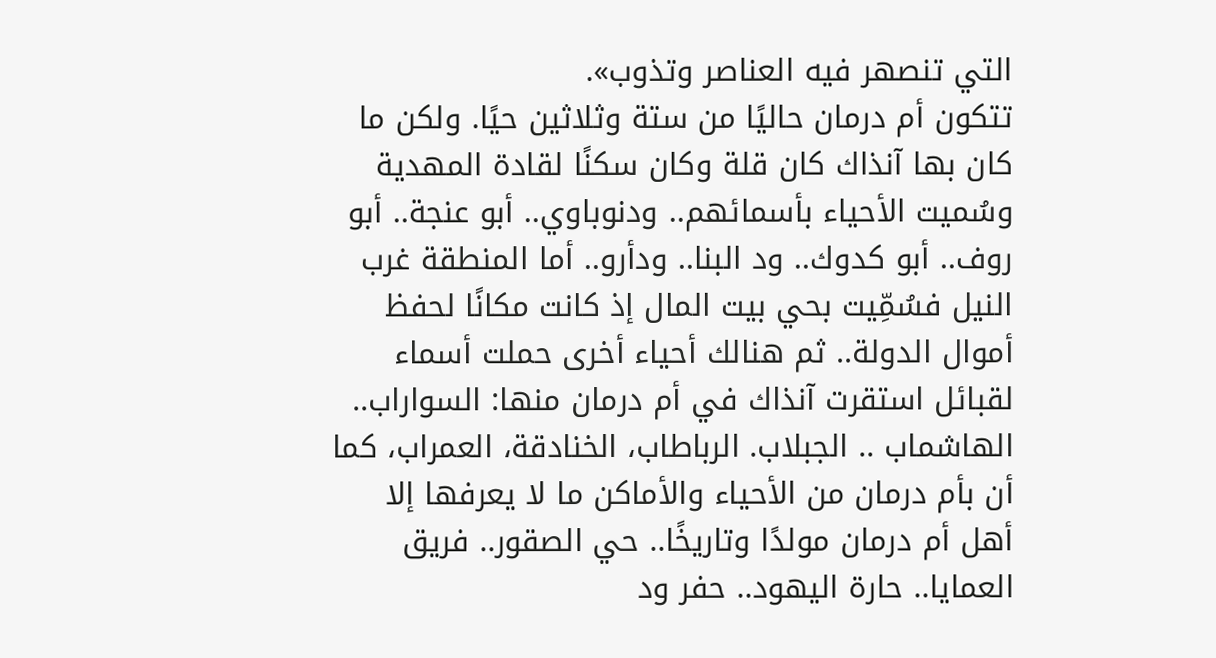التي تنصهر فيه العناصر وتذوب».
تتكون أم درمان حاليًا من ستة وثلاثين حيًا. ولكن ما كان بها آنذاك كان قلة وكان سكنًا لقادة المهدية وسُميت الأحياء بأسمائهم.. ودنوباوي.. أبو عنجة.. أبو روف.. أبو كدوك.. ود البنا.. ودأرو.. أما المنطقة غرب النيل فسُمِّيت بحي بيت المال إذ كانت مكانًا لحفظ أموال الدولة.. ثم هنالك أحياء أخرى حملت أسماء لقبائل استقرت آنذاك في أم درمان منها: السواراب.. الهاشماب .. الجبلاب. الرباطاب، الخنادقة، العمراب، كما أن بأم درمان من الأحياء والأماكن ما لا يعرفها إلا أهل أم درمان مولدًا وتاريخًا.. حي الصقور.. فريق العمايا.. حارة اليهود.. حفر ود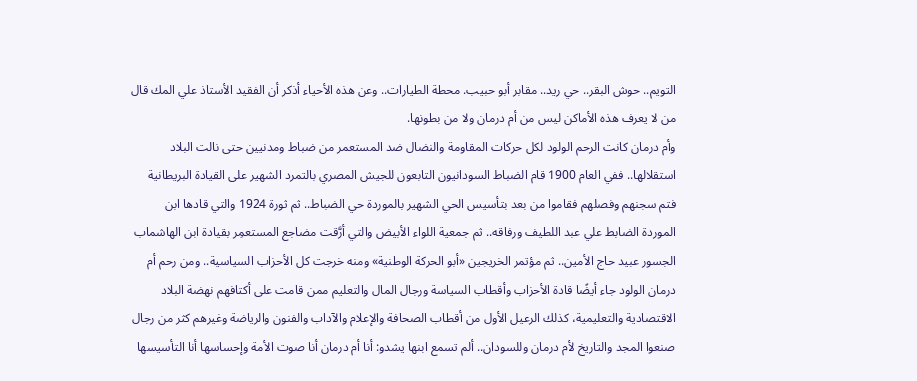التويم.. حوش البقر.. حي ريد.. مقابر أبو حبيب. محطة الطيارات.. وعن هذه الأحياء أذكر أن الفقيد الأستاذ علي المك قال من لا يعرف هذه الأماكن ليس من أم درمان ولا من بطونها.
وأم درمان كانت الرحم الولود لكل حركات المقاومة والنضال ضد المستعمر من ضباط ومدنيين حتى نالت البلاد استقلالها.. ففي العام 1900 قام الضباط السودانيون التابعون للجيش المصري بالتمرد الشهير على القيادة البريطانية فتم سجنهم وفصلهم فقاموا من بعد بتأسيس الحي الشهير بالموردة حي الضباط.. ثم ثورة 1924 والتي قادها ابن الموردة الضابط علي عبد اللطيف ورفاقه.. ثم جمعية اللواء الأبيض والتي أرَّقت مضاجع المستعمِر بقيادة ابن الهاشماب الجسور عبيد حاج الأمين.. ثم مؤتمر الخريجين «أبو الحركة الوطنية» ومنه خرجت كل الأحزاب السياسية.. ومن رحم أم درمان الولود جاء أيضًا قادة الأحزاب وأقطاب السياسة ورجال المال والتعليم ممن قامت على أكتافهم نهضة البلاد الاقتصادية والتعليمية، كذلك الرعيل الأول من أقطاب الصحافة والإعلام والآداب والفنون والرياضة وغيرهم كثر من رجال صنعوا المجد والتاريخ لأم درمان وللسودان.. ألم تسمع ابنها يشدو: أنا أم درمان أنا صوت الأمة وإحساسها أنا التأسيسها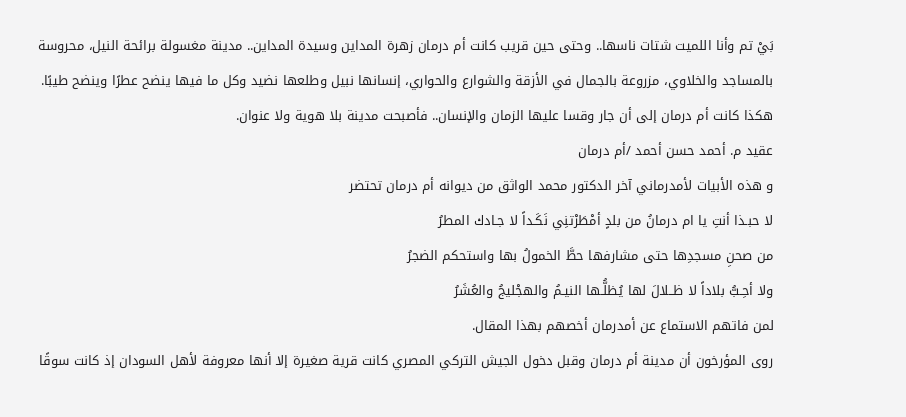بَيْ تم وأنا اللميت شتات ناسها.. وحتى حين قريب كانت أم درمان زهرة المداين وسيدة المداين.. مدينة مغسولة برائحة النيل، محروسة بالمساجد والخلاوي، مزروعة بالجمال في الأزقة والشوارع والحواري، إنسانها نبيل وطلعها نضيد وكل ما فيها ينضح عطرًا وينضح طيبًا. هكذا كانت أم درمان إلى أن جار وقسا عليها الزمان والإنسان.. فأصبحت مدينة بلا هوية ولا عنوان.
عقيد م. أحمد حسن أحمد /أم درمان
و هذه الأبيات لأمدرماني آخر الدكتور محمد الواثق من ديوانه أم درمان تحتضر
لا حبـذا أنتِ يا ام درمانُ من بلدٍ أمْطَرْتنِي نَكَـداً لا جـادك المطرُ
من صحنِ مسجدِها حتى مشارفها حطَّ الخمولُ بها واستحكم الضجرُ
ولا أحِـبُّ بلاداً لا ظــلالَ لها يُظلُّـها النيـمُ والهجْليجُ والعُشَرُ
لمن فاتهم الاستماع عن أمدرمان أخصهم بهذا المقال.
روى المؤرخون أن مدينة أم درمان وقبل دخول الجيش التركي المصري كانت قرية صغيرة إلا أنها معروفة لأهل السودان إذ كانت سوقًا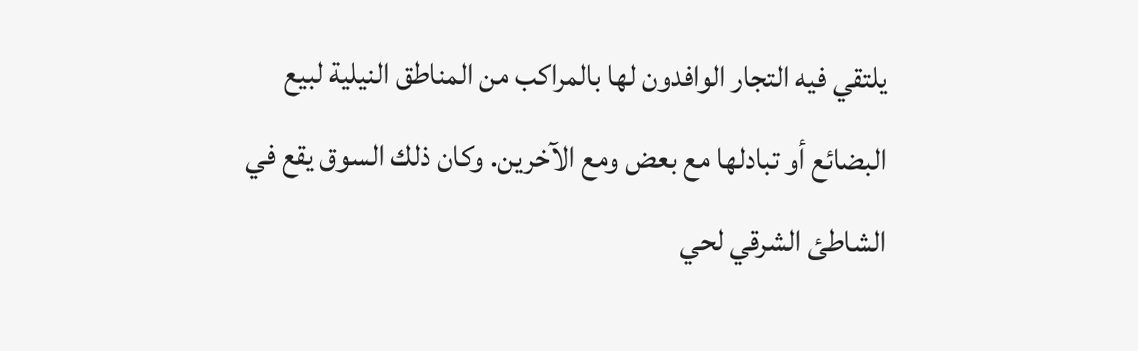يلتقي فيه التجار الوافدون لها بالمراكب من المناطق النيلية لبيع البضائع أو تبادلها مع بعض ومع الآخرين. وكان ذلك السوق يقع في الشاطئ الشرقي لحي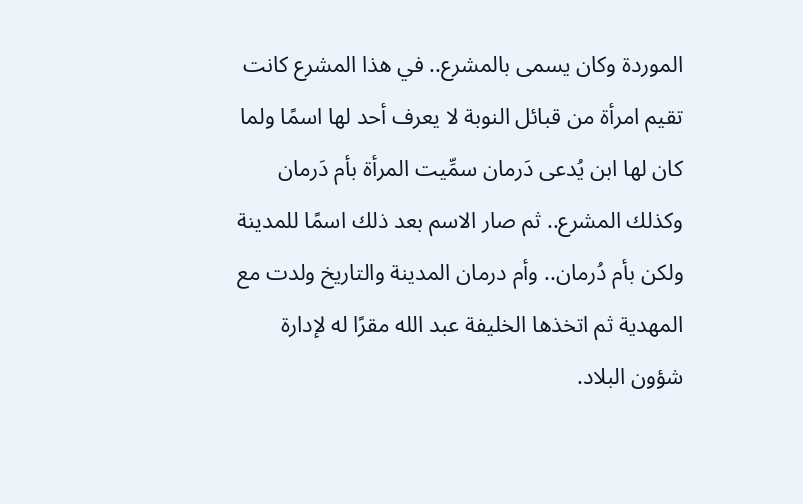الموردة وكان يسمى بالمشرع.. في هذا المشرع كانت تقيم امرأة من قبائل النوبة لا يعرف أحد لها اسمًا ولما كان لها ابن يُدعى دَرمان سمِّيت المرأة بأم دَرمان وكذلك المشرع.. ثم صار الاسم بعد ذلك اسمًا للمدينة ولكن بأم دُرمان.. وأم درمان المدينة والتاريخ ولدت مع المهدية ثم اتخذها الخليفة عبد الله مقرًا له لإدارة شؤون البلاد.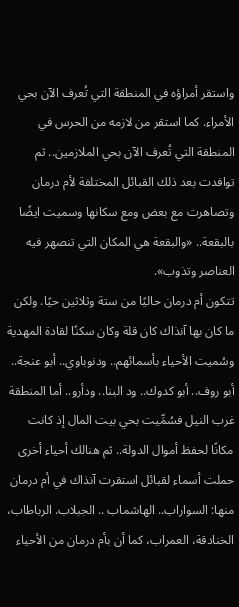واستقر أمراؤه في المنطقة التي تُعرف الآن بحي الأمراء. كما استقر من لازمه من الحرس في المنطقة التي تُعرف الآن بحي الملازمين.. ثم توافدت بعد ذلك القبائل المختلفة لأم درمان وتصاهرت مع بعض ومع سكانها وسميت ايضًا بالبقعة.. «والبقعة هي المكان التي تنصهر فيه العناصر وتذوب».
تتكون أم درمان حاليًا من ستة وثلاثين حيًا. ولكن ما كان بها آنذاك كان قلة وكان سكنًا لقادة المهدية وسُميت الأحياء بأسمائهم.. ودنوباوي.. أبو عنجة.. أبو روف.. أبو كدوك.. ود البنا.. ودأرو.. أما المنطقة غرب النيل فسُمِّيت بحي بيت المال إذ كانت مكانًا لحفظ أموال الدولة.. ثم هنالك أحياء أخرى حملت أسماء لقبائل استقرت آنذاك في أم درمان منها: السواراب.. الهاشماب .. الجبلاب. الرباطاب، الخنادقة، العمراب، كما أن بأم درمان من الأحياء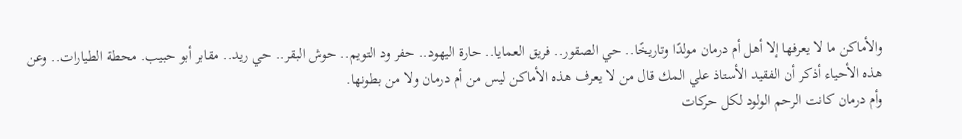والأماكن ما لا يعرفها إلا أهل أم درمان مولدًا وتاريخًا.. حي الصقور.. فريق العمايا.. حارة اليهود.. حفر ود التويم.. حوش البقر.. حي ريد.. مقابر أبو حبيب. محطة الطيارات.. وعن هذه الأحياء أذكر أن الفقيد الأستاذ علي المك قال من لا يعرف هذه الأماكن ليس من أم درمان ولا من بطونها.
وأم درمان كانت الرحم الولود لكل حركات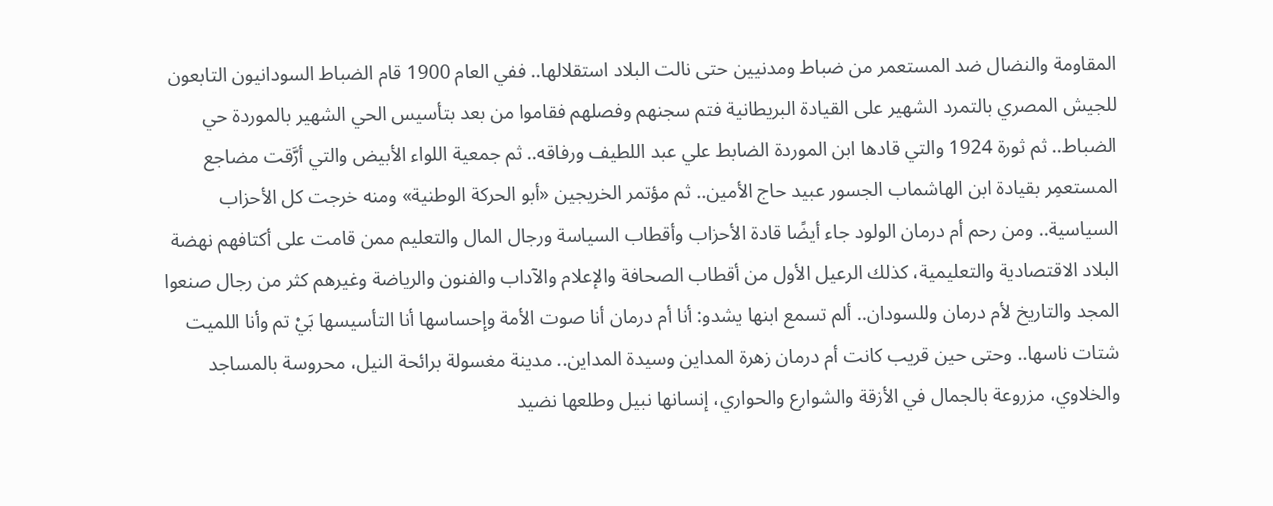المقاومة والنضال ضد المستعمر من ضباط ومدنيين حتى نالت البلاد استقلالها.. ففي العام 1900 قام الضباط السودانيون التابعون للجيش المصري بالتمرد الشهير على القيادة البريطانية فتم سجنهم وفصلهم فقاموا من بعد بتأسيس الحي الشهير بالموردة حي الضباط.. ثم ثورة 1924 والتي قادها ابن الموردة الضابط علي عبد اللطيف ورفاقه.. ثم جمعية اللواء الأبيض والتي أرَّقت مضاجع المستعمِر بقيادة ابن الهاشماب الجسور عبيد حاج الأمين.. ثم مؤتمر الخريجين «أبو الحركة الوطنية» ومنه خرجت كل الأحزاب السياسية.. ومن رحم أم درمان الولود جاء أيضًا قادة الأحزاب وأقطاب السياسة ورجال المال والتعليم ممن قامت على أكتافهم نهضة البلاد الاقتصادية والتعليمية، كذلك الرعيل الأول من أقطاب الصحافة والإعلام والآداب والفنون والرياضة وغيرهم كثر من رجال صنعوا المجد والتاريخ لأم درمان وللسودان.. ألم تسمع ابنها يشدو: أنا أم درمان أنا صوت الأمة وإحساسها أنا التأسيسها بَيْ تم وأنا اللميت شتات ناسها.. وحتى حين قريب كانت أم درمان زهرة المداين وسيدة المداين.. مدينة مغسولة برائحة النيل، محروسة بالمساجد والخلاوي، مزروعة بالجمال في الأزقة والشوارع والحواري، إنسانها نبيل وطلعها نضيد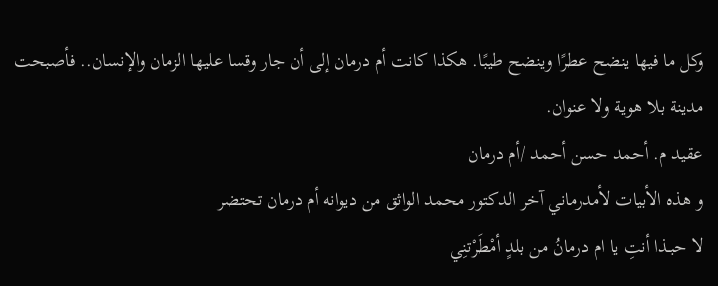وكل ما فيها ينضح عطرًا وينضح طيبًا. هكذا كانت أم درمان إلى أن جار وقسا عليها الزمان والإنسان.. فأصبحت مدينة بلا هوية ولا عنوان.
عقيد م. أحمد حسن أحمد /أم درمان
و هذه الأبيات لأمدرماني آخر الدكتور محمد الواثق من ديوانه أم درمان تحتضر
لا حبـذا أنتِ يا ام درمانُ من بلدٍ أمْطَرْتنِي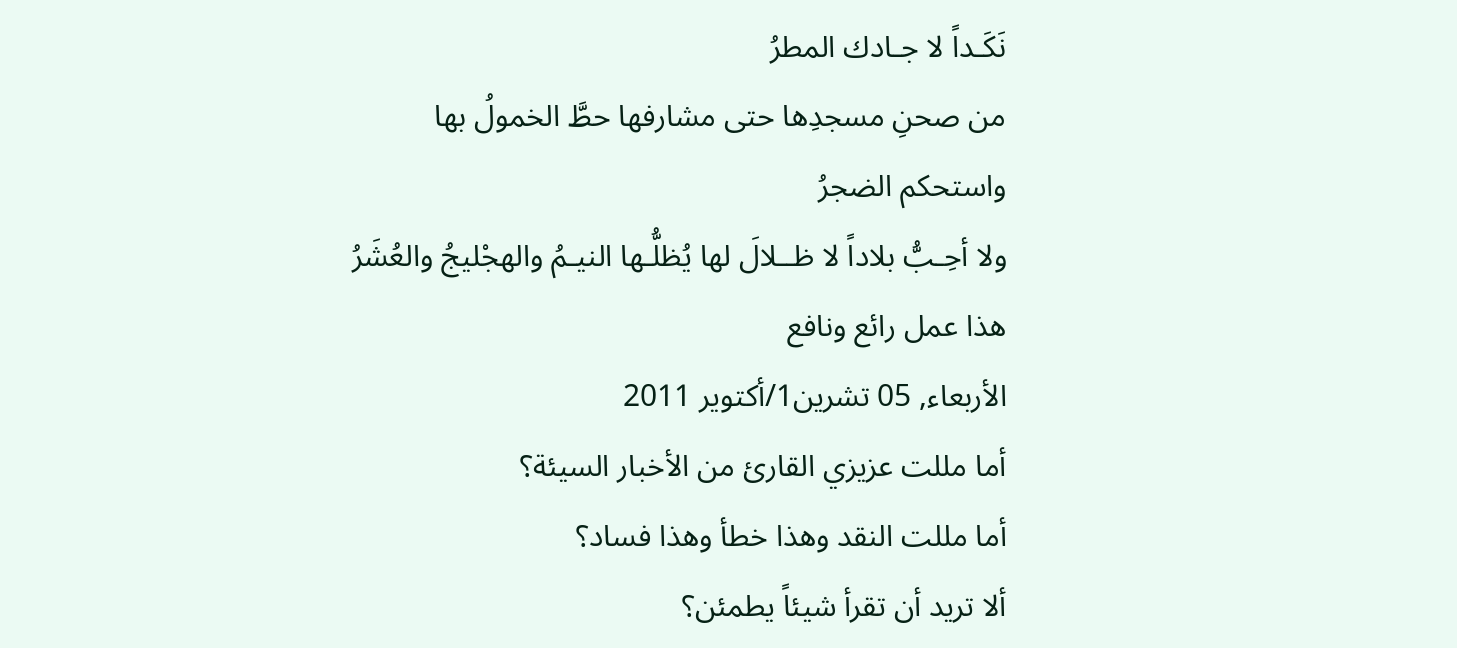نَكَـداً لا جـادك المطرُ
من صحنِ مسجدِها حتى مشارفها حطَّ الخمولُ بها واستحكم الضجرُ
ولا أحِـبُّ بلاداً لا ظــلالَ لها يُظلُّـها النيـمُ والهجْليجُ والعُشَرُ
هذا عمل رائع ونافع
الأربعاء, 05 تشرين1/أكتوير 2011
أما مللت عزيزي القارئ من الأخبار السيئة؟
أما مللت النقد وهذا خطأ وهذا فساد؟
ألا تريد أن تقرأ شيئاً يطمئن؟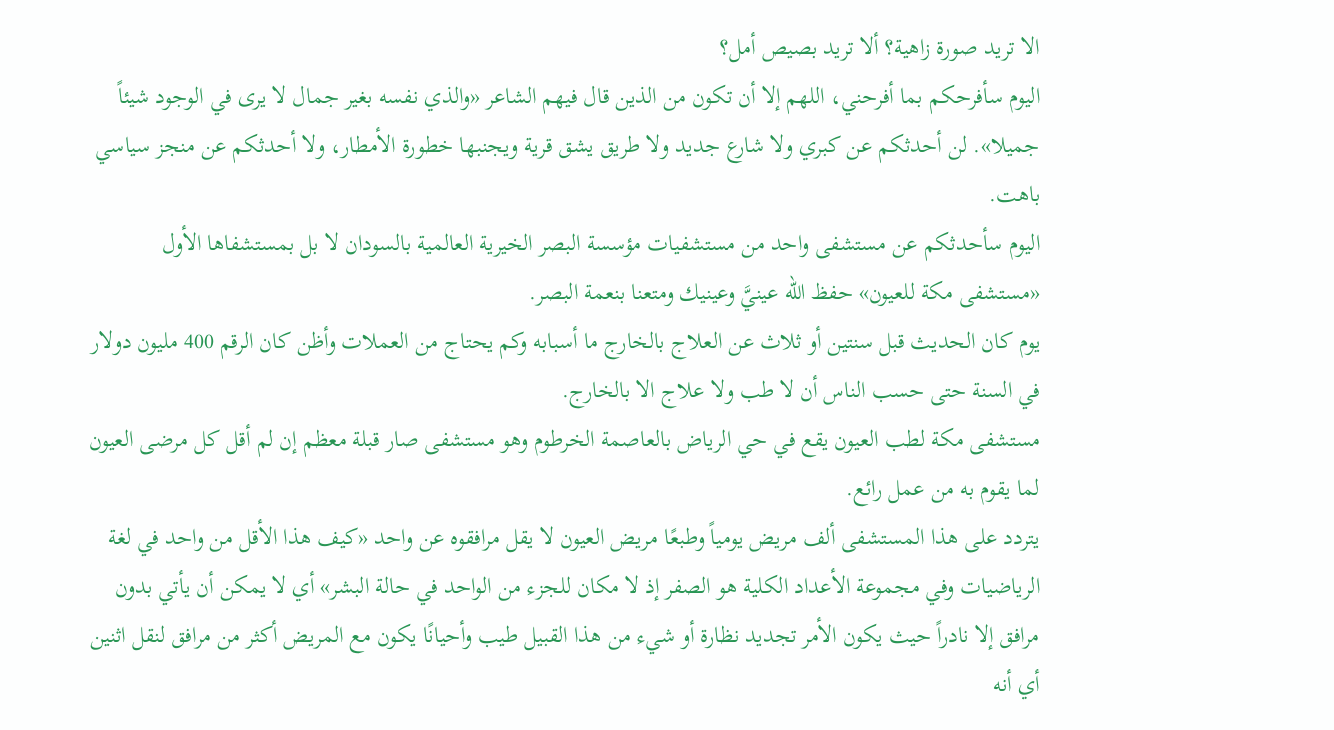الا تريد صورة زاهية؟ ألا تريد بصيص أمل؟
اليوم سأفرحكم بما أفرحني، اللهم إلا أن تكون من الذين قال فيهم الشاعر «والذي نفسه بغير جمال لا يرى في الوجود شيئاً جميلا». لن أحدثكم عن كبري ولا شارع جديد ولا طريق يشق قرية ويجنبها خطورة الأمطار، ولا أحدثكم عن منجز سياسي باهت.
اليوم سأحدثكم عن مستشفى واحد من مستشفيات مؤسسة البصر الخيرية العالمية بالسودان لا بل بمستشفاها الأول «مستشفى مكة للعيون» حفظ الله عينيَّ وعينيك ومتعنا بنعمة البصر.
يوم كان الحديث قبل سنتين أو ثلاث عن العلاج بالخارج ما أسبابه وكم يحتاج من العملات وأظن كان الرقم 400 مليون دولار في السنة حتى حسب الناس أن لا طب ولا علاج الا بالخارج.
مستشفى مكة لطب العيون يقع في حي الرياض بالعاصمة الخرطوم وهو مستشفى صار قبلة معظم إن لم أقل كل مرضى العيون لما يقوم به من عمل رائع.
يتردد على هذا المستشفى ألف مريض يومياً وطبعًا مريض العيون لا يقل مرافقوه عن واحد «كيف هذا الأقل من واحد في لغة الرياضيات وفي مجموعة الأعداد الكلية هو الصفر إذ لا مكان للجزء من الواحد في حالة البشر» أي لا يمكن أن يأتي بدون مرافق إلا نادراً حيث يكون الأمر تجديد نظارة أو شيء من هذا القبيل طيب وأحيانًا يكون مع المريض أكثر من مرافق لنقل اثنين أي أنه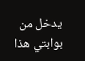يدخل من بوابتي هذا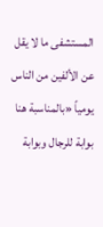المستشفى ما لا يقل عن الألفين من الناس يومياً «بالمناسبة هنا بوابة للرجال وبوابة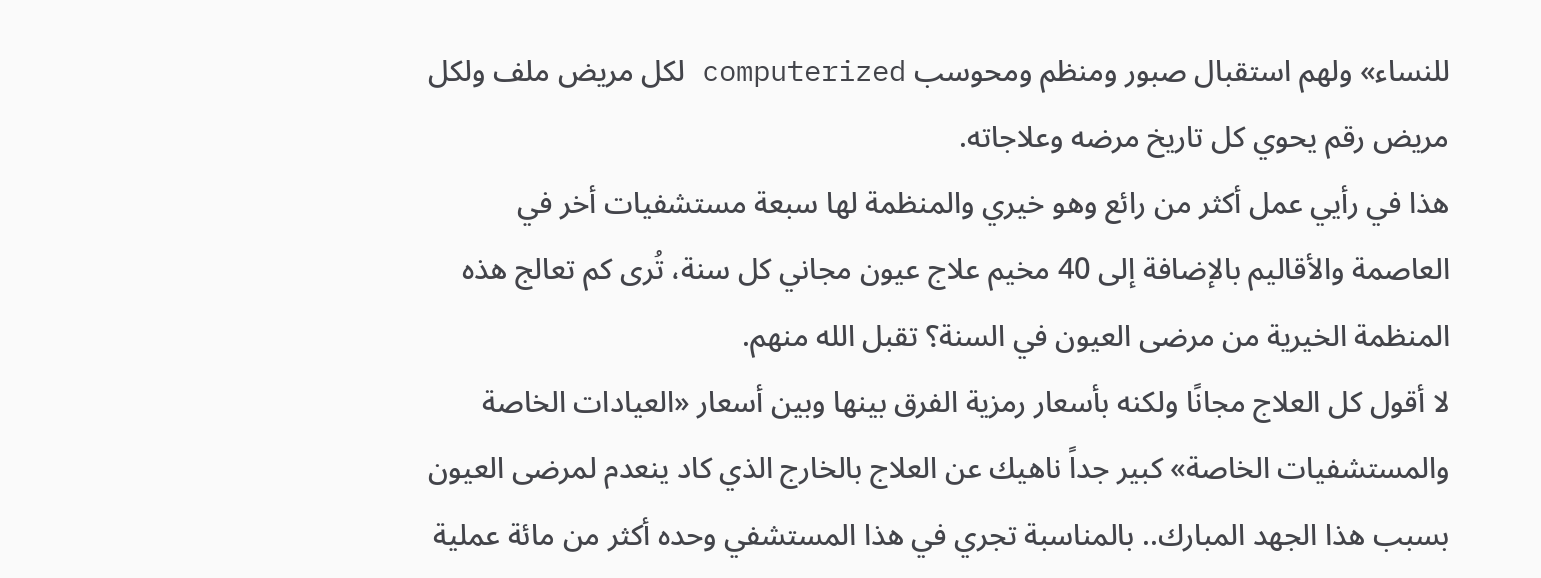للنساء» ولهم استقبال صبور ومنظم ومحوسب computerized لكل مريض ملف ولكل مريض رقم يحوي كل تاريخ مرضه وعلاجاته.
هذا في رأيي عمل أكثر من رائع وهو خيري والمنظمة لها سبعة مستشفيات أخر في العاصمة والأقاليم بالإضافة إلى 40 مخيم علاج عيون مجاني كل سنة، تُرى كم تعالج هذه المنظمة الخيرية من مرضى العيون في السنة؟ تقبل الله منهم.
لا أقول كل العلاج مجانًا ولكنه بأسعار رمزية الفرق بينها وبين أسعار «العيادات الخاصة والمستشفيات الخاصة» كبير جداً ناهيك عن العلاج بالخارج الذي كاد ينعدم لمرضى العيون بسبب هذا الجهد المبارك.. بالمناسبة تجري في هذا المستشفي وحده أكثر من مائة عملية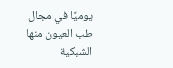يوميًا في مجال طب العيون منها الشبكية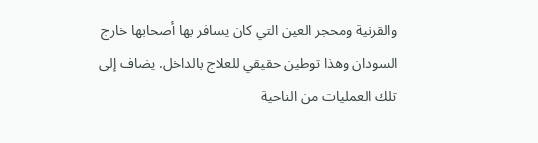والقرنية ومحجر العين التي كان يسافر بها أصحابها خارج السودان وهذا توطين حقيقي للعلاج بالداخل. يضاف إلى تلك العمليات من الناحية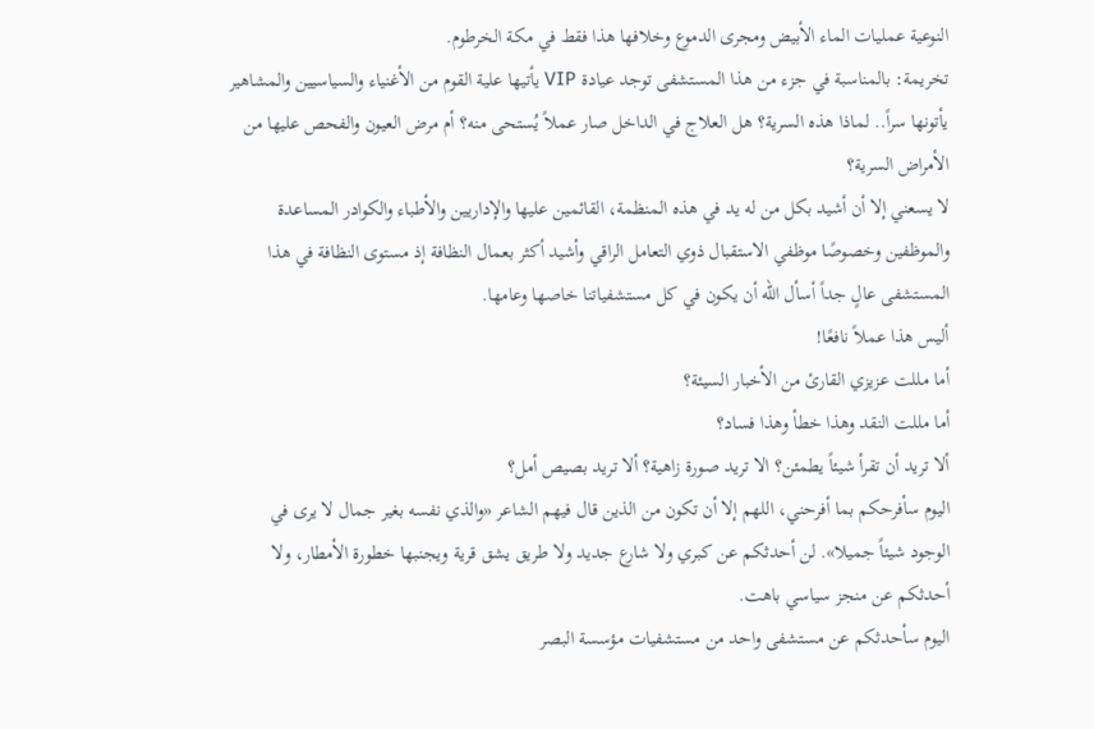النوعية عمليات الماء الأبيض ومجرى الدموع وخلافها هذا فقط في مكة الخرطوم.
تخريمة: بالمناسبة في جزء من هذا المستشفى توجد عيادة VIP يأتيها علية القوم من الأغنياء والسياسيين والمشاهير يأتونها سراً.. لماذا هذه السرية؟ هل العلاج في الداخل صار عملاً يُستحى منه؟ أم مرض العيون والفحص عليها من الأمراض السرية؟
لا يسعني إلا أن أشيد بكل من له يد في هذه المنظمة، القائمين عليها والإداريين والأطباء والكوادر المساعدة والموظفين وخصوصًا موظفي الاستقبال ذوي التعامل الراقي وأشيد أكثر بعمال النظافة إذ مستوى النظافة في هذا المستشفى عالٍ جداً أسأل الله أن يكون في كل مستشفياتنا خاصها وعامها.
أليس هذا عملاً نافعًا!
أما مللت عزيزي القارئ من الأخبار السيئة؟
أما مللت النقد وهذا خطأ وهذا فساد؟
ألا تريد أن تقرأ شيئاً يطمئن؟ الا تريد صورة زاهية؟ ألا تريد بصيص أمل؟
اليوم سأفرحكم بما أفرحني، اللهم إلا أن تكون من الذين قال فيهم الشاعر «والذي نفسه بغير جمال لا يرى في الوجود شيئاً جميلا». لن أحدثكم عن كبري ولا شارع جديد ولا طريق يشق قرية ويجنبها خطورة الأمطار، ولا أحدثكم عن منجز سياسي باهت.
اليوم سأحدثكم عن مستشفى واحد من مستشفيات مؤسسة البصر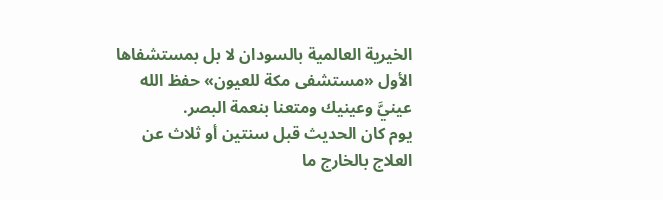الخيرية العالمية بالسودان لا بل بمستشفاها الأول «مستشفى مكة للعيون» حفظ الله عينيَّ وعينيك ومتعنا بنعمة البصر.
يوم كان الحديث قبل سنتين أو ثلاث عن العلاج بالخارج ما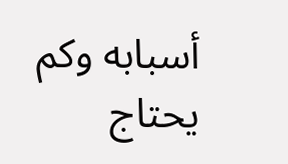أسبابه وكم يحتاج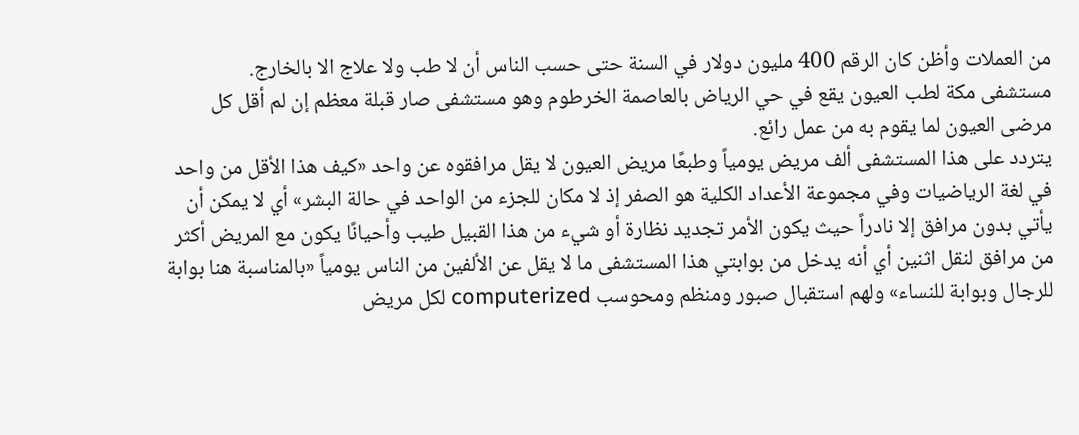من العملات وأظن كان الرقم 400 مليون دولار في السنة حتى حسب الناس أن لا طب ولا علاج الا بالخارج.
مستشفى مكة لطب العيون يقع في حي الرياض بالعاصمة الخرطوم وهو مستشفى صار قبلة معظم إن لم أقل كل مرضى العيون لما يقوم به من عمل رائع.
يتردد على هذا المستشفى ألف مريض يومياً وطبعًا مريض العيون لا يقل مرافقوه عن واحد «كيف هذا الأقل من واحد في لغة الرياضيات وفي مجموعة الأعداد الكلية هو الصفر إذ لا مكان للجزء من الواحد في حالة البشر» أي لا يمكن أن يأتي بدون مرافق إلا نادراً حيث يكون الأمر تجديد نظارة أو شيء من هذا القبيل طيب وأحيانًا يكون مع المريض أكثر من مرافق لنقل اثنين أي أنه يدخل من بوابتي هذا المستشفى ما لا يقل عن الألفين من الناس يومياً «بالمناسبة هنا بوابة للرجال وبوابة للنساء» ولهم استقبال صبور ومنظم ومحوسب computerized لكل مريض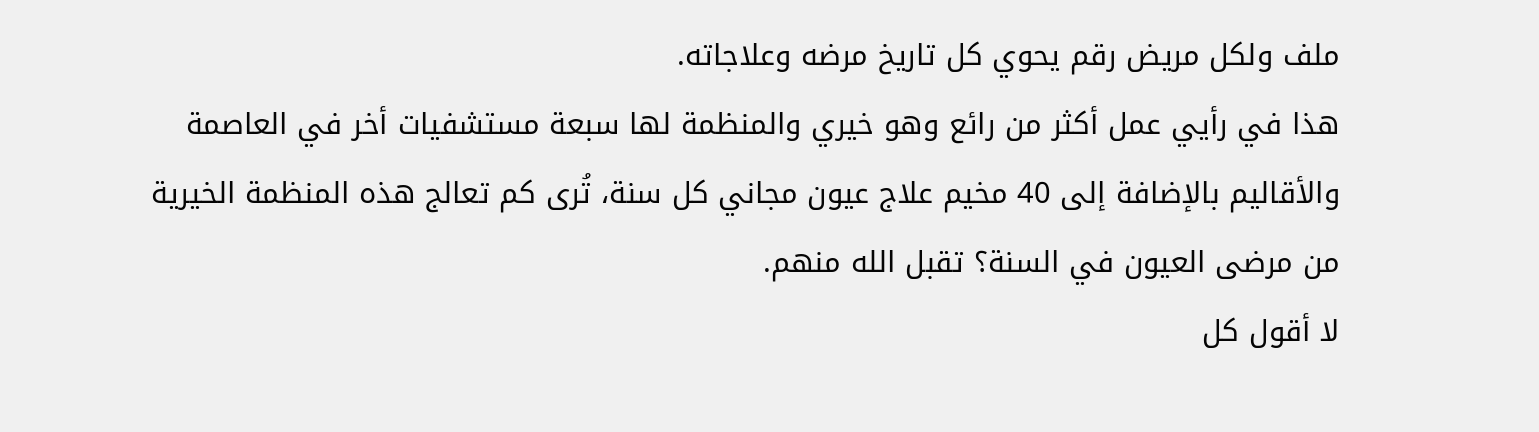ملف ولكل مريض رقم يحوي كل تاريخ مرضه وعلاجاته.
هذا في رأيي عمل أكثر من رائع وهو خيري والمنظمة لها سبعة مستشفيات أخر في العاصمة والأقاليم بالإضافة إلى 40 مخيم علاج عيون مجاني كل سنة، تُرى كم تعالج هذه المنظمة الخيرية من مرضى العيون في السنة؟ تقبل الله منهم.
لا أقول كل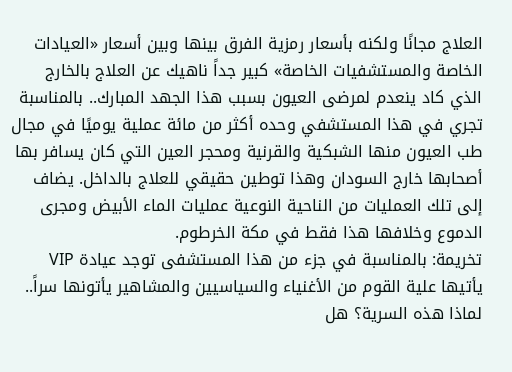العلاج مجانًا ولكنه بأسعار رمزية الفرق بينها وبين أسعار «العيادات الخاصة والمستشفيات الخاصة» كبير جداً ناهيك عن العلاج بالخارج الذي كاد ينعدم لمرضى العيون بسبب هذا الجهد المبارك.. بالمناسبة تجري في هذا المستشفي وحده أكثر من مائة عملية يوميًا في مجال طب العيون منها الشبكية والقرنية ومحجر العين التي كان يسافر بها أصحابها خارج السودان وهذا توطين حقيقي للعلاج بالداخل. يضاف إلى تلك العمليات من الناحية النوعية عمليات الماء الأبيض ومجرى الدموع وخلافها هذا فقط في مكة الخرطوم.
تخريمة: بالمناسبة في جزء من هذا المستشفى توجد عيادة VIP يأتيها علية القوم من الأغنياء والسياسيين والمشاهير يأتونها سراً.. لماذا هذه السرية؟ هل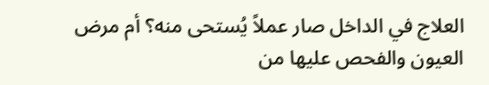العلاج في الداخل صار عملاً يُستحى منه؟ أم مرض العيون والفحص عليها من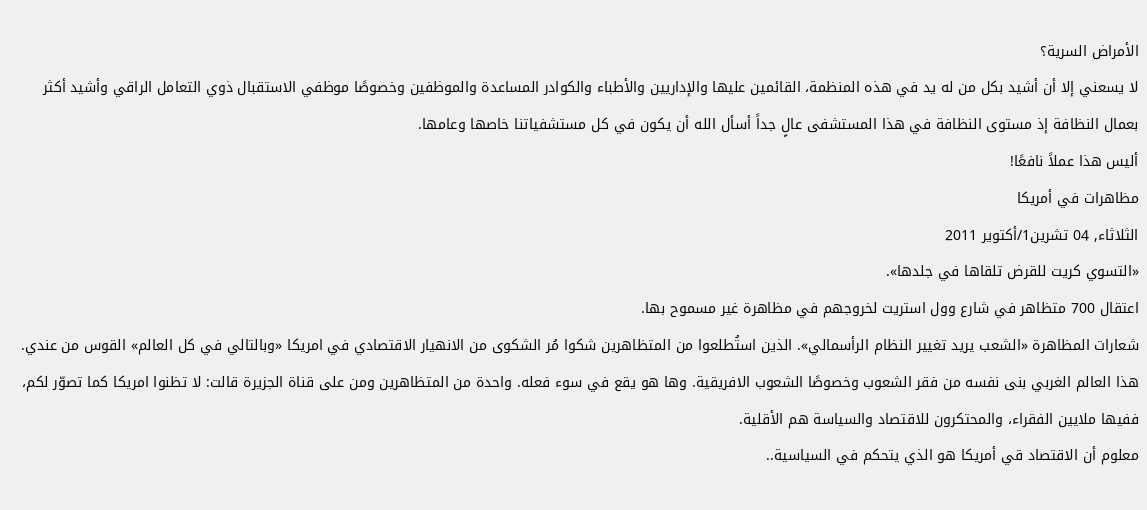الأمراض السرية؟
لا يسعني إلا أن أشيد بكل من له يد في هذه المنظمة، القائمين عليها والإداريين والأطباء والكوادر المساعدة والموظفين وخصوصًا موظفي الاستقبال ذوي التعامل الراقي وأشيد أكثر بعمال النظافة إذ مستوى النظافة في هذا المستشفى عالٍ جداً أسأل الله أن يكون في كل مستشفياتنا خاصها وعامها.
أليس هذا عملاً نافعًا!
مظاهرات في أمريكا
الثلاثاء, 04 تشرين1/أكتوير 2011
«التسوي كريت للقرض تلقاها في جلدها».
اعتقال 700 متظاهر في شارع وول استريت لخروجهم في مظاهرة غير مسموح بها.
شعارات المظاهرة «الشعب يريد تغيير النظام الرأسمالي». الذين استُطلعوا من المتظاهرين شكوا مُر الشكوى من الانهيار الاقتصادي في امريكا «وبالتالي في كل العالم» القوس من عندي.
هذا العالم الغربي بنى نفسه من فقر الشعوب وخصوصًا الشعوب الافريقية. وها هو يقع في سوء فعله. واحدة من المتظاهرين ومن على قناة الجزيرة قالت: لا تظنوا امريكا كما تصوّر لكم، ففيها ملايين الفقراء، والمحتكرون للاقتصاد والسياسة هم الأقلية.
معلوم أن الاقتصاد قي أمريكا هو الذي يتحكم في السياسية..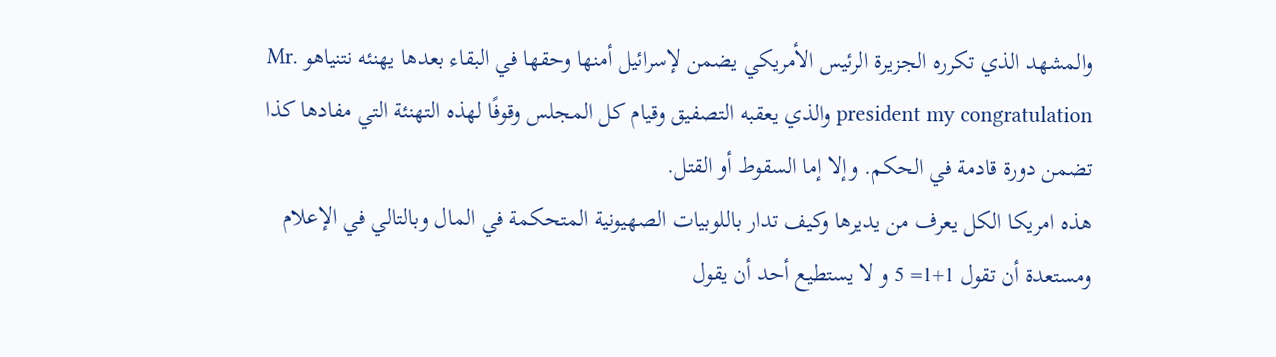والمشهد الذي تكرره الجزيرة الرئيس الأمريكي يضمن لإسرائيل أمنها وحقها في البقاء بعدها يهنئه نتنياهو Mr. president my congratulation والذي يعقبه التصفيق وقيام كل المجلس وقوفًا لهذه التهنئة التي مفادها كذا تضمن دورة قادمة في الحكم. وإلا إما السقوط أو القتل.
هذه امريكا الكل يعرف من يديرها وكيف تدار باللوبيات الصهيونية المتحكمة في المال وبالتالي في الإعلام ومستعدة أن تقول 1+1= 5 و لا يستطيع أحد أن يقول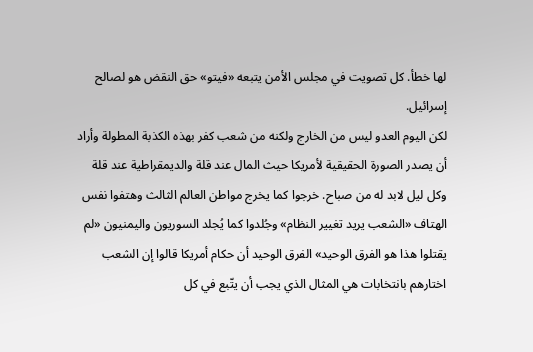لها خطأ. كل تصويت في مجلس الأمن يتبعه «فيتو» حق النقض هو لصالح إسرائيل.
لكن اليوم العدو ليس من الخارج ولكنه من شعب كفر بهذه الكذبة المطولة وأراد أن يصدر الصورة الحقيقية لأمريكا حيث المال عند قلة والديمقراطية عند قلة وكل ليل لابد له من صباح. خرجوا كما يخرج مواطن العالم الثالث وهتفوا نفس الهتاف «الشعب يريد تغيير النظام» وجُلدوا كما يُجلد السوريون واليمنيون «لم يقتلوا هذا هو الفرق الوحيد» الفرق الوحيد أن حكام أمريكا قالوا إن الشعب اختارهم بانتخابات هي المثال الذي يجب أن يتّبع في كل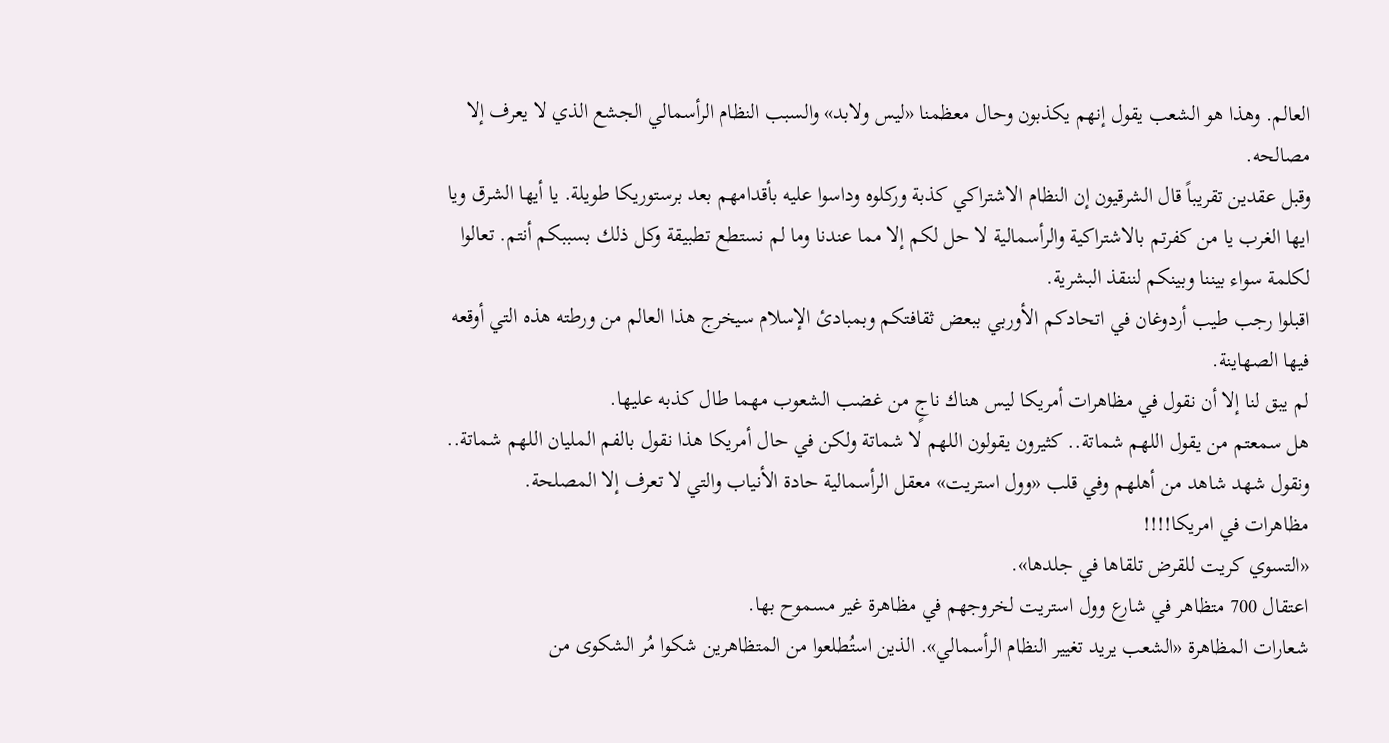العالم. وهذا هو الشعب يقول إنهم يكذبون وحال معظمنا «ليس ولابد» والسبب النظام الرأسمالي الجشع الذي لا يعرف إلا مصالحه.
وقبل عقدين تقريباً قال الشرقيون إن النظام الاشتراكي كذبة وركلوه وداسوا عليه بأقدامهم بعد برستوريكا طويلة. يا أيها الشرق ويا ايها الغرب يا من كفرتم بالاشتراكية والرأسمالية لا حل لكم إلا مما عندنا وما لم نستطع تطبيقة وكل ذلك بسببكم أنتم. تعالوا لكلمة سواء بيننا وبينكم لننقذ البشرية.
اقبلوا رجب طيب أردوغان في اتحادكم الأوربي ببعض ثقافتكم وبمبادئ الإسلام سيخرج هذا العالم من ورطته هذه التي أوقعه فيها الصهاينة.
لم يبق لنا إلا أن نقول في مظاهرات أمريكا ليس هناك ناجٍ من غضب الشعوب مهما طال كذبه عليها.
هل سمعتم من يقول اللهم شماتة.. كثيرون يقولون اللهم لا شماتة ولكن في حال أمريكا هذا نقول بالفم المليان اللهم شماتة.. ونقول شهد شاهد من أهلهم وفي قلب «وول استريت» معقل الرأسمالية حادة الأنياب والتي لا تعرف إلا المصلحة.
مظاهرات في امريكا!!!!
«التسوي كريت للقرض تلقاها في جلدها».
اعتقال 700 متظاهر في شارع وول استريت لخروجهم في مظاهرة غير مسموح بها.
شعارات المظاهرة «الشعب يريد تغيير النظام الرأسمالي». الذين استُطلعوا من المتظاهرين شكوا مُر الشكوى من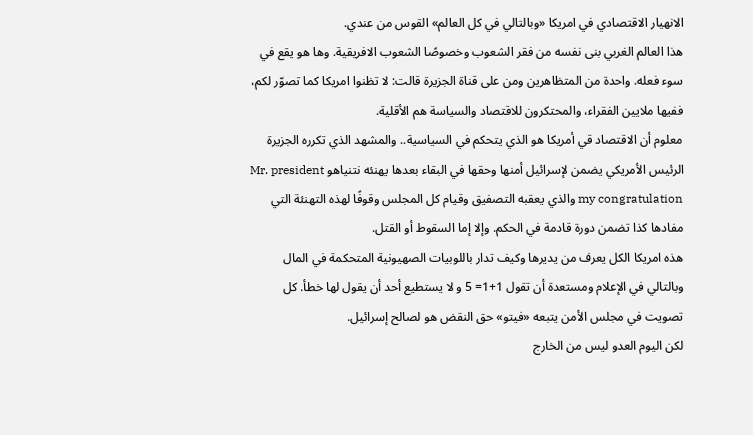الانهيار الاقتصادي في امريكا «وبالتالي في كل العالم» القوس من عندي.
هذا العالم الغربي بنى نفسه من فقر الشعوب وخصوصًا الشعوب الافريقية. وها هو يقع في سوء فعله. واحدة من المتظاهرين ومن على قناة الجزيرة قالت: لا تظنوا امريكا كما تصوّر لكم، ففيها ملايين الفقراء، والمحتكرون للاقتصاد والسياسة هم الأقلية.
معلوم أن الاقتصاد قي أمريكا هو الذي يتحكم في السياسية.. والمشهد الذي تكرره الجزيرة الرئيس الأمريكي يضمن لإسرائيل أمنها وحقها في البقاء بعدها يهنئه نتنياهو Mr. president my congratulation والذي يعقبه التصفيق وقيام كل المجلس وقوفًا لهذه التهنئة التي مفادها كذا تضمن دورة قادمة في الحكم. وإلا إما السقوط أو القتل.
هذه امريكا الكل يعرف من يديرها وكيف تدار باللوبيات الصهيونية المتحكمة في المال وبالتالي في الإعلام ومستعدة أن تقول 1+1= 5 و لا يستطيع أحد أن يقول لها خطأ. كل تصويت في مجلس الأمن يتبعه «فيتو» حق النقض هو لصالح إسرائيل.
لكن اليوم العدو ليس من الخارج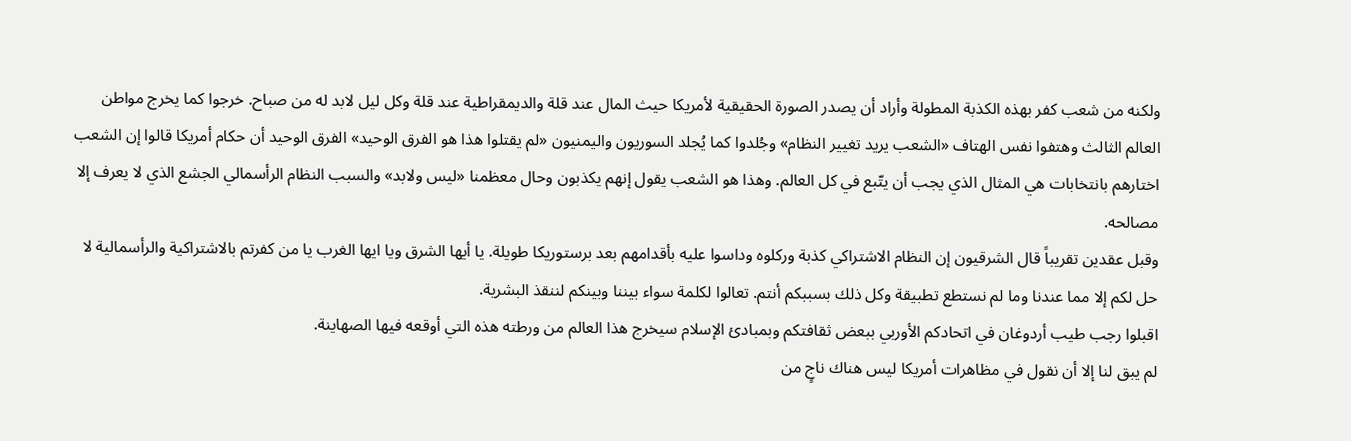ولكنه من شعب كفر بهذه الكذبة المطولة وأراد أن يصدر الصورة الحقيقية لأمريكا حيث المال عند قلة والديمقراطية عند قلة وكل ليل لابد له من صباح. خرجوا كما يخرج مواطن العالم الثالث وهتفوا نفس الهتاف «الشعب يريد تغيير النظام» وجُلدوا كما يُجلد السوريون واليمنيون «لم يقتلوا هذا هو الفرق الوحيد» الفرق الوحيد أن حكام أمريكا قالوا إن الشعب اختارهم بانتخابات هي المثال الذي يجب أن يتّبع في كل العالم. وهذا هو الشعب يقول إنهم يكذبون وحال معظمنا «ليس ولابد» والسبب النظام الرأسمالي الجشع الذي لا يعرف إلا مصالحه.
وقبل عقدين تقريباً قال الشرقيون إن النظام الاشتراكي كذبة وركلوه وداسوا عليه بأقدامهم بعد برستوريكا طويلة. يا أيها الشرق ويا ايها الغرب يا من كفرتم بالاشتراكية والرأسمالية لا حل لكم إلا مما عندنا وما لم نستطع تطبيقة وكل ذلك بسببكم أنتم. تعالوا لكلمة سواء بيننا وبينكم لننقذ البشرية.
اقبلوا رجب طيب أردوغان في اتحادكم الأوربي ببعض ثقافتكم وبمبادئ الإسلام سيخرج هذا العالم من ورطته هذه التي أوقعه فيها الصهاينة.
لم يبق لنا إلا أن نقول في مظاهرات أمريكا ليس هناك ناجٍ من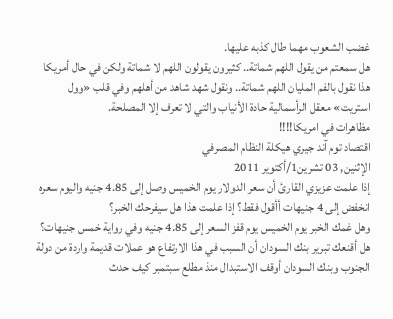غضب الشعوب مهما طال كذبه عليها.
هل سمعتم من يقول اللهم شماتة.. كثيرون يقولون اللهم لا شماتة ولكن في حال أمريكا هذا نقول بالفم المليان اللهم شماتة.. ونقول شهد شاهد من أهلهم وفي قلب «وول استريت» معقل الرأسمالية حادة الأنياب والتي لا تعرف إلا المصلحة.
مظاهرات في امريكا!!!!
اقتصاد توم آند جيري هيكلة النظام المصرفي
الإثنين, 03 تشرين1/أكتوير 2011
إذا علمت عزيزي القارئ أن سعر الدولار يوم الخميس وصل إلى 4.85 جنيه واليوم سعره انخفض إلى 4 جنيهات أأقول فقط؟ إذا علمت هذا هل سيفرحك الخبر؟
وهل غمك الخبر يوم الخميس يوم قفز السعر إلى 4.85 جنيه وفي رواية خمس جنيهات؟
هل أقنعك تبرير بنك السودان أن السبب في هذا الارتفاع هو عملات قديمة واردة من دولة الجنوب وبنك السودان أوقف الاستبدال منذ مطلع سبتمبر كيف حدث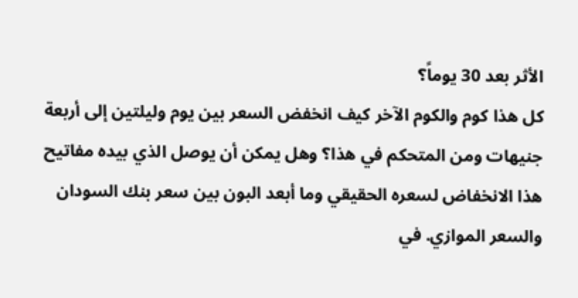الأثر بعد 30 يوماً؟
كل هذا كوم والكوم الآخر كيف انخفض السعر بين يوم وليلتين إلى أربعة جنيهات ومن المتحكم في هذا؟ وهل يمكن أن يوصل الذي بيده مفاتيح هذا الانخفاض لسعره الحقيقي وما أبعد البون بين سعر بنك السودان والسعر الموازي. في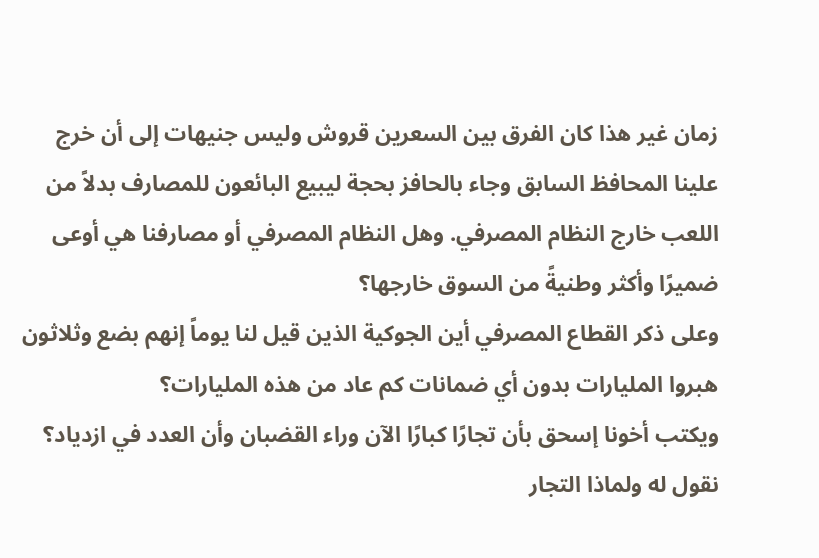زمان غير هذا كان الفرق بين السعرين قروش وليس جنيهات إلى أن خرج علينا المحافظ السابق وجاء بالحافز بحجة ليبيع البائعون للمصارف بدلاً من اللعب خارج النظام المصرفي. وهل النظام المصرفي أو مصارفنا هي أوعى ضميرًا وأكثر وطنيةً من السوق خارجها؟
وعلى ذكر القطاع المصرفي أين الجوكية الذين قيل لنا يوماً إنهم بضع وثلاثون هبروا المليارات بدون أي ضمانات كم عاد من هذه المليارات؟
ويكتب أخونا إسحق بأن تجارًا كبارًا الآن وراء القضبان وأن العدد في ازدياد؟ نقول له ولماذا التجار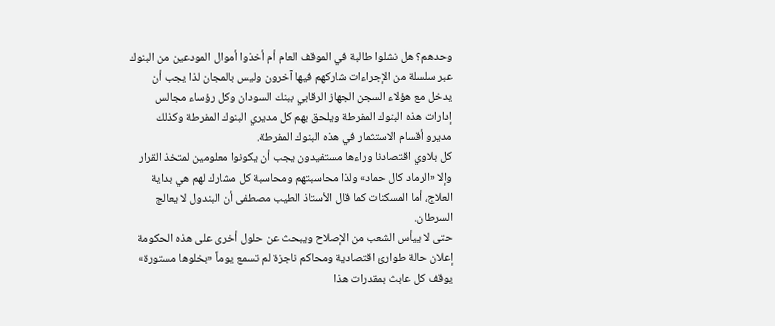وحدهم؟ هل نشلوا طالبة في الموقف العام أم أخذوا أموال المودعين من البنوك عبر سلسلة من الإجراءات شاركهم فيها آخرون وليس بالمجان لذا يجب أن يدخل مع هؤلاء السجن الجهاز الرقابي ببنك السودان وكل رؤساء مجالس إدارات هذه البنوك المفرطة ويلحق بهم كل مديري البنوك المفرطة وكذلك مديرو أقسام الاستثمار في هذه البنوك المفرطة.
كل بلاوي اقتصادنا وراءها مستفيدون يجب أن يكونوا معلومين لمتخذ القرار وإلا «الرماد كال حماد» ولذا محاسبتهم ومحاسبة كل مشارك لهم هي بداية العلاج، أما المسكنات كما قال الأستاذ الطيب مصطفى أن البندول لا يعالج السرطان.
حتى لا ييأس الشعب من الإصلاح ويبحث عن حلول أخرى على هذه الحكومة إعلان حالة طوارئ اقتصادية ومحاكم ناجزة لم تسمع يوماً «بخلوها مستورة» يوقف كل عابث بمقدرات هذا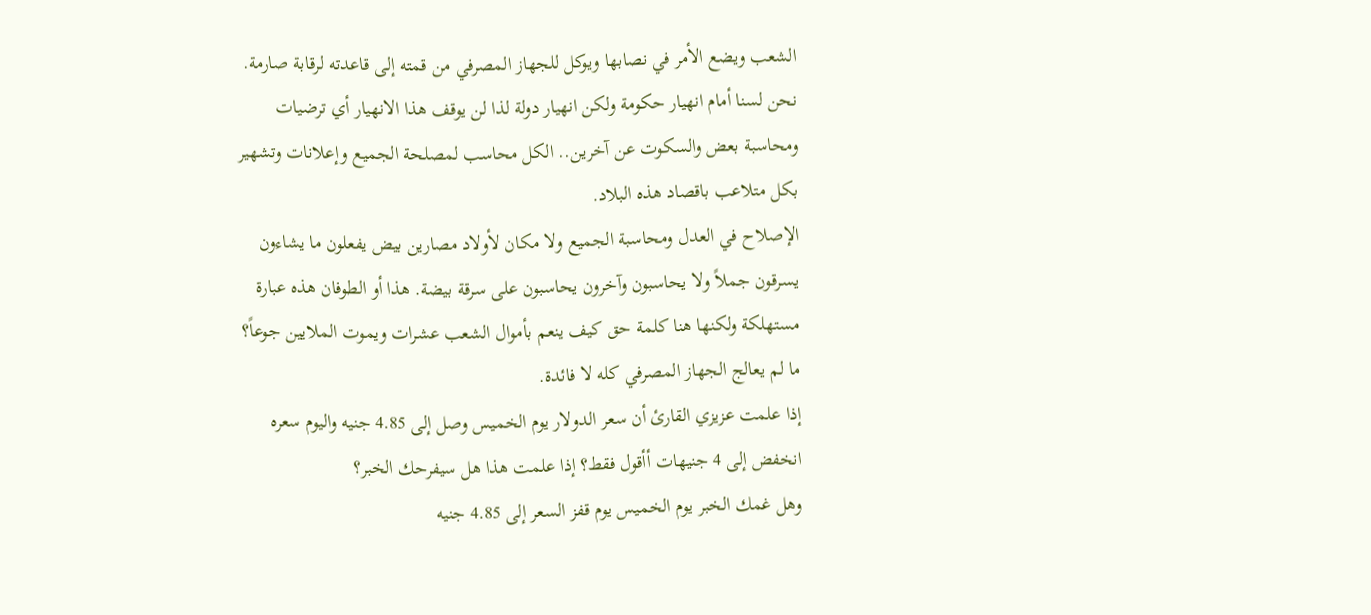الشعب ويضع الأمر في نصابها ويوكل للجهاز المصرفي من قمته إلى قاعدته لرقابة صارمة.
نحن لسنا أمام انهيار حكومة ولكن انهيار دولة لذا لن يوقف هذا الانهيار أي ترضيات ومحاسبة بعض والسكوت عن آخرين.. الكل محاسب لمصلحة الجميع وإعلانات وتشهير بكل متلاعب باقصاد هذه البلاد.
الإصلاح في العدل ومحاسبة الجميع ولا مكان لأولاد مصارين بيض يفعلون ما يشاءون يسرقون جملاً ولا يحاسبون وآخرون يحاسبون على سرقة بيضة. هذا أو الطوفان هذه عبارة مستهلكة ولكنها هنا كلمة حق كيف ينعم بأموال الشعب عشرات ويموت الملايين جوعاً؟
ما لم يعالج الجهاز المصرفي كله لا فائدة.
إذا علمت عزيزي القارئ أن سعر الدولار يوم الخميس وصل إلى 4.85 جنيه واليوم سعره انخفض إلى 4 جنيهات أأقول فقط؟ إذا علمت هذا هل سيفرحك الخبر؟
وهل غمك الخبر يوم الخميس يوم قفز السعر إلى 4.85 جنيه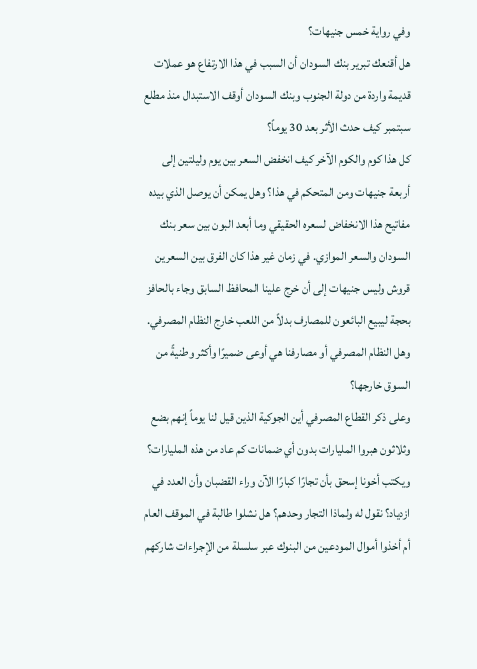وفي رواية خمس جنيهات؟
هل أقنعك تبرير بنك السودان أن السبب في هذا الارتفاع هو عملات قديمة واردة من دولة الجنوب وبنك السودان أوقف الاستبدال منذ مطلع سبتمبر كيف حدث الأثر بعد 30 يوماً؟
كل هذا كوم والكوم الآخر كيف انخفض السعر بين يوم وليلتين إلى أربعة جنيهات ومن المتحكم في هذا؟ وهل يمكن أن يوصل الذي بيده مفاتيح هذا الانخفاض لسعره الحقيقي وما أبعد البون بين سعر بنك السودان والسعر الموازي. في زمان غير هذا كان الفرق بين السعرين قروش وليس جنيهات إلى أن خرج علينا المحافظ السابق وجاء بالحافز بحجة ليبيع البائعون للمصارف بدلاً من اللعب خارج النظام المصرفي. وهل النظام المصرفي أو مصارفنا هي أوعى ضميرًا وأكثر وطنيةً من السوق خارجها؟
وعلى ذكر القطاع المصرفي أين الجوكية الذين قيل لنا يوماً إنهم بضع وثلاثون هبروا المليارات بدون أي ضمانات كم عاد من هذه المليارات؟
ويكتب أخونا إسحق بأن تجارًا كبارًا الآن وراء القضبان وأن العدد في ازدياد؟ نقول له ولماذا التجار وحدهم؟ هل نشلوا طالبة في الموقف العام أم أخذوا أموال المودعين من البنوك عبر سلسلة من الإجراءات شاركهم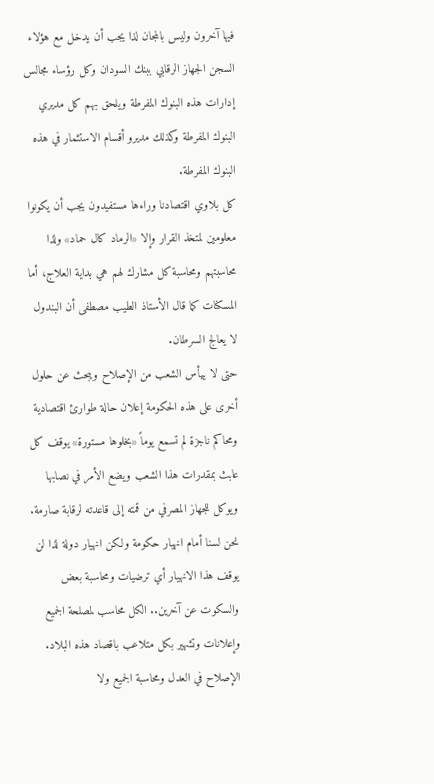فيها آخرون وليس بالمجان لذا يجب أن يدخل مع هؤلاء السجن الجهاز الرقابي ببنك السودان وكل رؤساء مجالس إدارات هذه البنوك المفرطة ويلحق بهم كل مديري البنوك المفرطة وكذلك مديرو أقسام الاستثمار في هذه البنوك المفرطة.
كل بلاوي اقتصادنا وراءها مستفيدون يجب أن يكونوا معلومين لمتخذ القرار وإلا «الرماد كال حماد» ولذا محاسبتهم ومحاسبة كل مشارك لهم هي بداية العلاج، أما المسكنات كما قال الأستاذ الطيب مصطفى أن البندول لا يعالج السرطان.
حتى لا ييأس الشعب من الإصلاح ويبحث عن حلول أخرى على هذه الحكومة إعلان حالة طوارئ اقتصادية ومحاكم ناجزة لم تسمع يوماً «بخلوها مستورة» يوقف كل عابث بمقدرات هذا الشعب ويضع الأمر في نصابها ويوكل للجهاز المصرفي من قمته إلى قاعدته لرقابة صارمة.
نحن لسنا أمام انهيار حكومة ولكن انهيار دولة لذا لن يوقف هذا الانهيار أي ترضيات ومحاسبة بعض والسكوت عن آخرين.. الكل محاسب لمصلحة الجميع وإعلانات وتشهير بكل متلاعب باقصاد هذه البلاد.
الإصلاح في العدل ومحاسبة الجميع ولا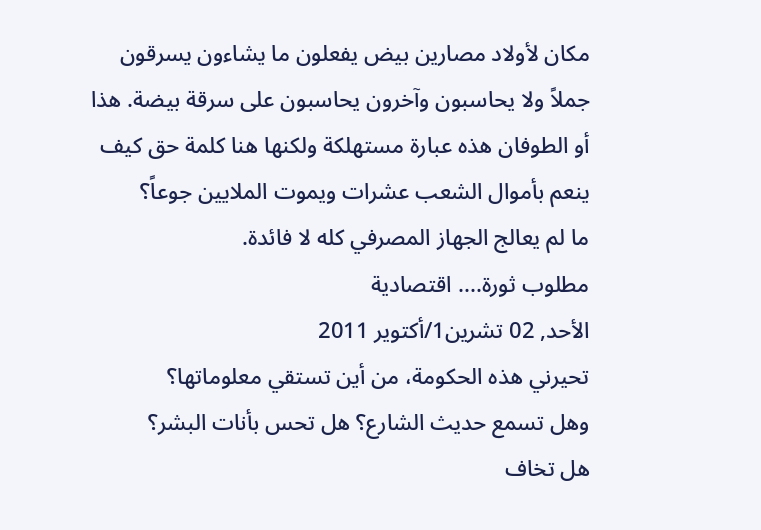مكان لأولاد مصارين بيض يفعلون ما يشاءون يسرقون جملاً ولا يحاسبون وآخرون يحاسبون على سرقة بيضة. هذا أو الطوفان هذه عبارة مستهلكة ولكنها هنا كلمة حق كيف ينعم بأموال الشعب عشرات ويموت الملايين جوعاً؟
ما لم يعالج الجهاز المصرفي كله لا فائدة.
مطلوب ثورة.... اقتصادية
الأحد, 02 تشرين1/أكتوير 2011
تحيرني هذه الحكومة، من أين تستقي معلوماتها؟
وهل تسمع حديث الشارع؟ هل تحس بأنات البشر؟
هل تخاف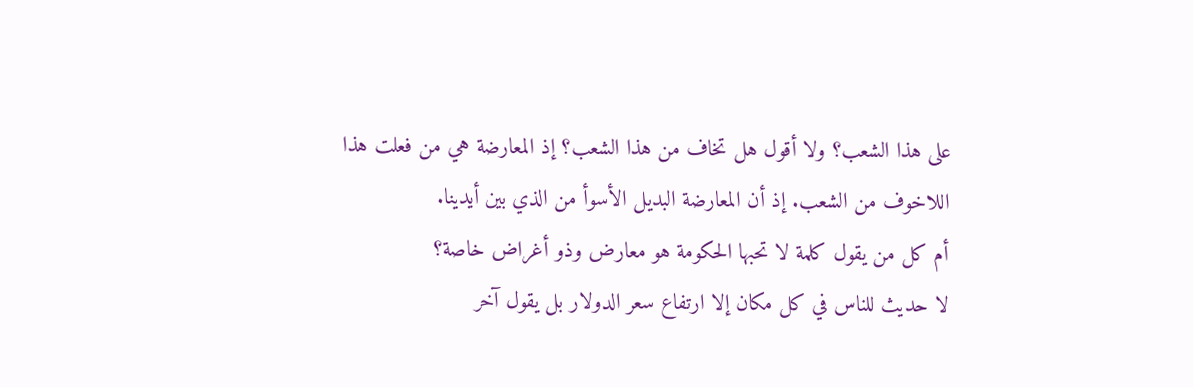على هذا الشعب؟ ولا أقول هل تخاف من هذا الشعب؟ إذ المعارضة هي من فعلت هذا اللاخوف من الشعب. إذ أن المعارضة البديل الأسوأ من الذي بين أيدينا.
أم كل من يقول كلمة لا تحبها الحكومة هو معارض وذو أغراض خاصة؟
لا حديث للناس في كل مكان إلا ارتفاع سعر الدولار بل يقول آخر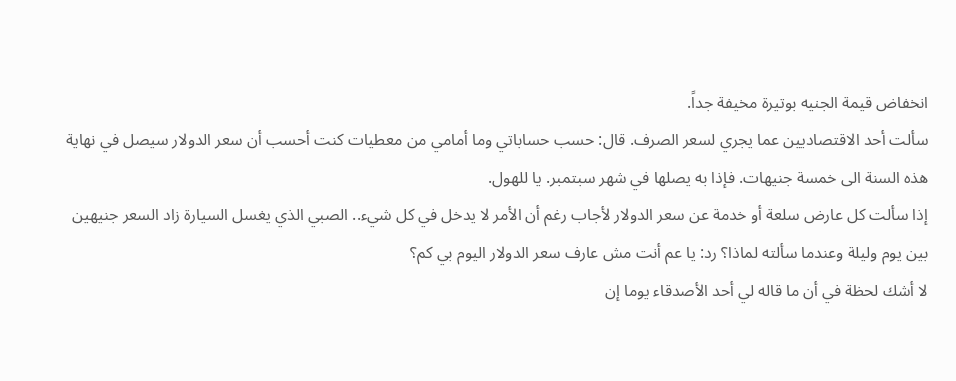انخفاض قيمة الجنيه بوتيرة مخيفة جداً.
سألت أحد الاقتصاديين عما يجري لسعر الصرف. قال: حسب حساباتي وما أمامي من معطيات كنت أحسب أن سعر الدولار سيصل في نهاية هذه السنة الى خمسة جنيهات. فإذا به يصلها في شهر سبتمبر. يا للهول.
إذا سألت كل عارض سلعة أو خدمة عن سعر الدولار لأجاب رغم أن الأمر لا يدخل في كل شيء.. الصبي الذي يغسل السيارة زاد السعر جنيهين بين يوم وليلة وعندما سألته لماذا؟ رد: يا عم أنت مش عارف سعر الدولار اليوم بي كم؟
لا أشك لحظة في أن ما قاله لي أحد الأصدقاء يوما إن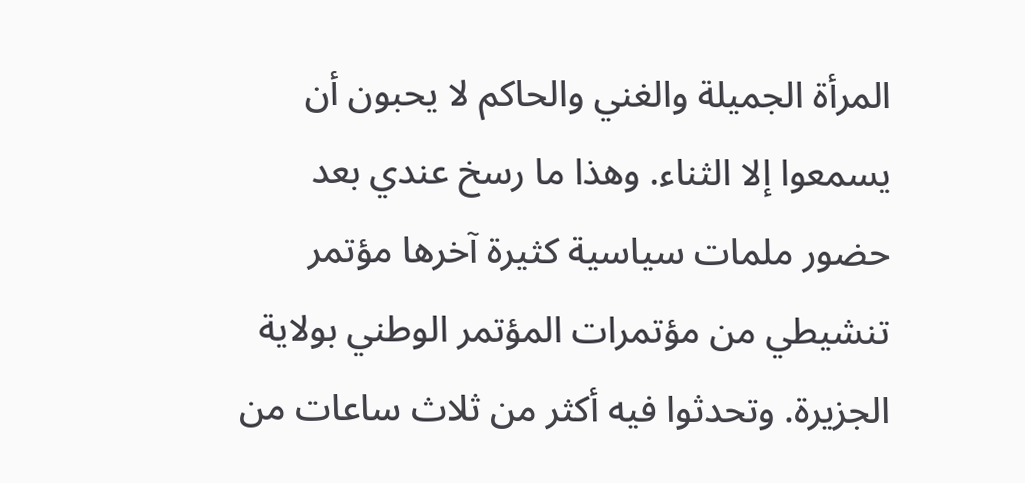المرأة الجميلة والغني والحاكم لا يحبون أن يسمعوا إلا الثناء. وهذا ما رسخ عندي بعد حضور ملمات سياسية كثيرة آخرها مؤتمر تنشيطي من مؤتمرات المؤتمر الوطني بولاية الجزيرة. وتحدثوا فيه أكثر من ثلاث ساعات من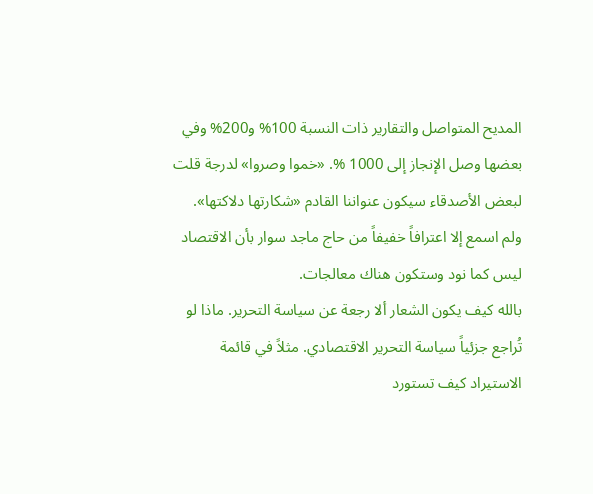المديح المتواصل والتقارير ذات النسبة 100% و200% وفي بعضها وصل الإنجاز إلى 1000 %. «خموا وصروا» لدرجة قلت لبعض الأصدقاء سيكون عنواننا القادم «شكارتها دلاكتها». ولم اسمع إلا اعترافاً خفيفاً من حاج ماجد سوار بأن الاقتصاد ليس كما نود وستكون هناك معالجات.
بالله كيف يكون الشعار ألا رجعة عن سياسة التحرير. ماذا لو تُراجع جزئياً سياسة التحرير الاقتصادي. مثلاً في قائمة الاستيراد كيف تستورد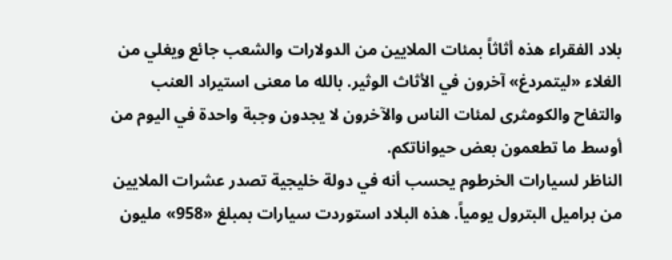بلاد الفقراء هذه أثاثاً بمئات الملايين من الدولارات والشعب جائع ويغلي من الغلاء «ليتمردغ» آخرون في الأثاث الوثير. بالله ما معنى استيراد العنب والتفاح والكومثرى لمئات الناس والآخرون لا يجدون وجبة واحدة في اليوم من أوسط ما تطعمون بعض حيواناتكم.
الناظر لسيارات الخرطوم يحسب أنه في دولة خليجية تصدر عشرات الملايين من براميل البترول يومياً. هذه البلاد استوردت سيارات بمبلغ «958» مليون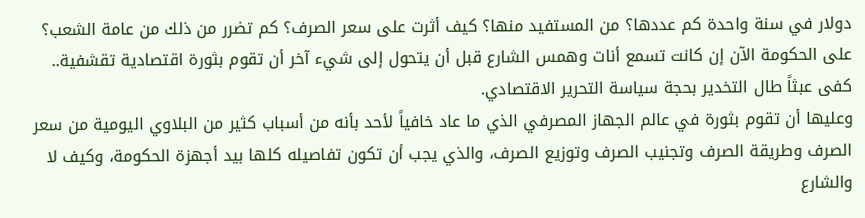دولار في سنة واحدة كم عددها؟ من المستفيد منها؟ كيف أثرت على سعر الصرف؟ كم تضرر من ذلك من عامة الشعب؟
على الحكومة الآن إن كانت تسمع أنات وهمس الشارع قبل أن يتحول إلى شيء آخر أن تقوم بثورة اقتصادية تقشفية.. كفى عبثاً طال التخدير بحجة سياسة التحرير الاقتصادي.
وعليها أن تقوم بثورة في عالم الجهاز المصرفي الذي ما عاد خافياً لأحد بأنه من أسباب كثير من البلاوي اليومية من سعر الصرف وطريقة الصرف وتجنيب الصرف وتوزيع الصرف، والذي يجب أن تكون تفاصيله كلها بيد أجهزة الحكومة، وكيف لا والشارع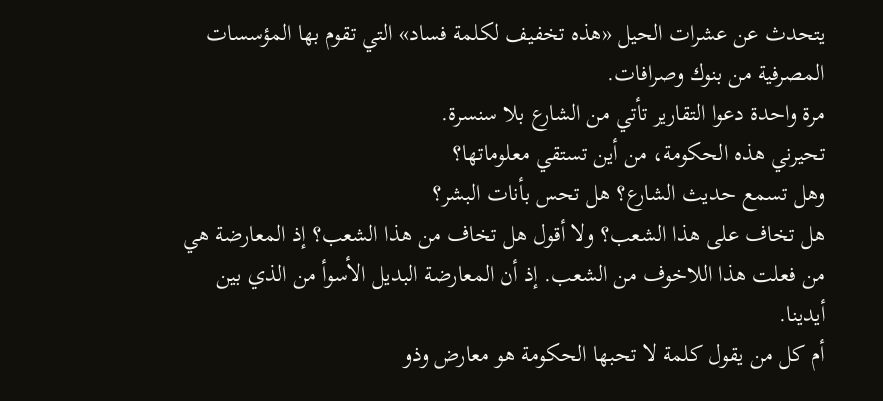يتحدث عن عشرات الحيل «هذه تخفيف لكلمة فساد» التي تقوم بها المؤسسات المصرفية من بنوك وصرافات.
مرة واحدة دعوا التقارير تأتي من الشارع بلا سنسرة.
تحيرني هذه الحكومة، من أين تستقي معلوماتها؟
وهل تسمع حديث الشارع؟ هل تحس بأنات البشر؟
هل تخاف على هذا الشعب؟ ولا أقول هل تخاف من هذا الشعب؟ إذ المعارضة هي من فعلت هذا اللاخوف من الشعب. إذ أن المعارضة البديل الأسوأ من الذي بين أيدينا.
أم كل من يقول كلمة لا تحبها الحكومة هو معارض وذو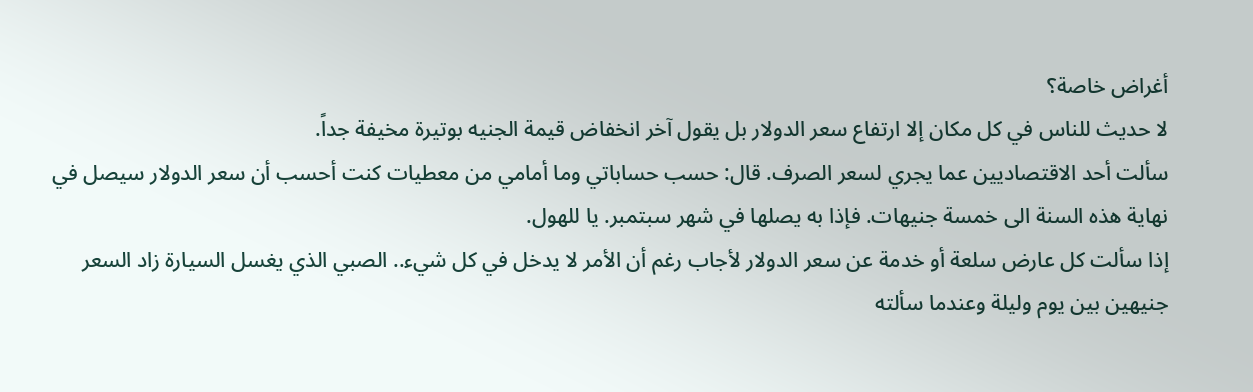أغراض خاصة؟
لا حديث للناس في كل مكان إلا ارتفاع سعر الدولار بل يقول آخر انخفاض قيمة الجنيه بوتيرة مخيفة جداً.
سألت أحد الاقتصاديين عما يجري لسعر الصرف. قال: حسب حساباتي وما أمامي من معطيات كنت أحسب أن سعر الدولار سيصل في نهاية هذه السنة الى خمسة جنيهات. فإذا به يصلها في شهر سبتمبر. يا للهول.
إذا سألت كل عارض سلعة أو خدمة عن سعر الدولار لأجاب رغم أن الأمر لا يدخل في كل شيء.. الصبي الذي يغسل السيارة زاد السعر جنيهين بين يوم وليلة وعندما سألته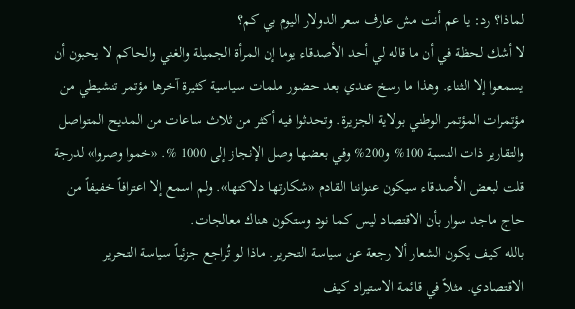لماذا؟ رد: يا عم أنت مش عارف سعر الدولار اليوم بي كم؟
لا أشك لحظة في أن ما قاله لي أحد الأصدقاء يوما إن المرأة الجميلة والغني والحاكم لا يحبون أن يسمعوا إلا الثناء. وهذا ما رسخ عندي بعد حضور ملمات سياسية كثيرة آخرها مؤتمر تنشيطي من مؤتمرات المؤتمر الوطني بولاية الجزيرة. وتحدثوا فيه أكثر من ثلاث ساعات من المديح المتواصل والتقارير ذات النسبة 100% و200% وفي بعضها وصل الإنجاز إلى 1000 %. «خموا وصروا» لدرجة قلت لبعض الأصدقاء سيكون عنواننا القادم «شكارتها دلاكتها». ولم اسمع إلا اعترافاً خفيفاً من حاج ماجد سوار بأن الاقتصاد ليس كما نود وستكون هناك معالجات.
بالله كيف يكون الشعار ألا رجعة عن سياسة التحرير. ماذا لو تُراجع جزئياً سياسة التحرير الاقتصادي. مثلاً في قائمة الاستيراد كيف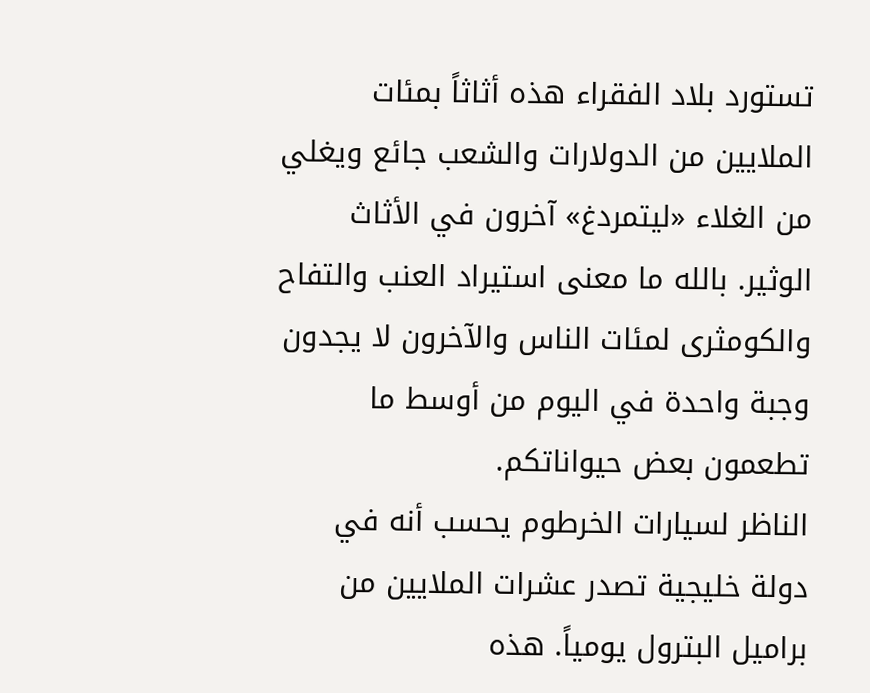تستورد بلاد الفقراء هذه أثاثاً بمئات الملايين من الدولارات والشعب جائع ويغلي من الغلاء «ليتمردغ» آخرون في الأثاث الوثير. بالله ما معنى استيراد العنب والتفاح والكومثرى لمئات الناس والآخرون لا يجدون وجبة واحدة في اليوم من أوسط ما تطعمون بعض حيواناتكم.
الناظر لسيارات الخرطوم يحسب أنه في دولة خليجية تصدر عشرات الملايين من براميل البترول يومياً. هذه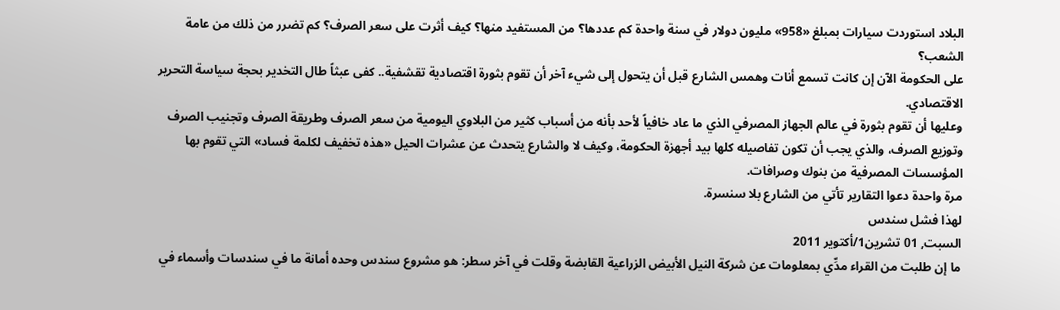البلاد استوردت سيارات بمبلغ «958» مليون دولار في سنة واحدة كم عددها؟ من المستفيد منها؟ كيف أثرت على سعر الصرف؟ كم تضرر من ذلك من عامة الشعب؟
على الحكومة الآن إن كانت تسمع أنات وهمس الشارع قبل أن يتحول إلى شيء آخر أن تقوم بثورة اقتصادية تقشفية.. كفى عبثاً طال التخدير بحجة سياسة التحرير الاقتصادي.
وعليها أن تقوم بثورة في عالم الجهاز المصرفي الذي ما عاد خافياً لأحد بأنه من أسباب كثير من البلاوي اليومية من سعر الصرف وطريقة الصرف وتجنيب الصرف وتوزيع الصرف، والذي يجب أن تكون تفاصيله كلها بيد أجهزة الحكومة، وكيف لا والشارع يتحدث عن عشرات الحيل «هذه تخفيف لكلمة فساد» التي تقوم بها المؤسسات المصرفية من بنوك وصرافات.
مرة واحدة دعوا التقارير تأتي من الشارع بلا سنسرة.
لهذا فشل سندس
السبت, 01 تشرين1/أكتوير 2011
ما إن طلبت من القراء مدِّي بمعلومات عن شركة النيل الأبيض الزراعية القابضة وقلت في آخر سطر: هو مشروع سندس وحده أمانة ما في سندسات وأسماء في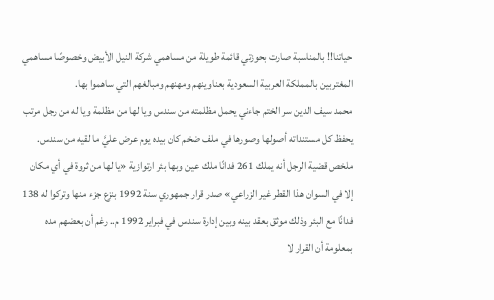حياتنا!! بالمناسبة صارت بحوزتي قائمة طويلة من مساهمي شركة النيل الأبيض وخصوصًا مساهمي المغتربين بالمملكة العربية السعودية بعناوينهم ومهنهم ومبالغهم التي ساهموا بها.
محمد سيف الدين سر الختم جاءني يحمل مظلمته من سندس ويا لها من مظلمة ويا له من رجل مرتب يحفظ كل مستنداته أصولها وصورها في ملف ضخم كان بيده يوم عرض عليَّ ما لقيه من سندس.
ملخص قضية الرجل أنه يملك 261 فدانًا ملك عين وبها بئر ارتوازية «يا لها من ثروة في أي مكان إلا في السوان هذا القطر غير الزراعي» صدر قرار جمهوري سنة 1992 بنزع جزء منها وتركوا له 138 فدانًا مع البئر وذلك موثق بعقد بينه وبين إدارة سندس في فبراير 1992 م.. رغم أن بعضهم مده بمعلومة أن القرار لا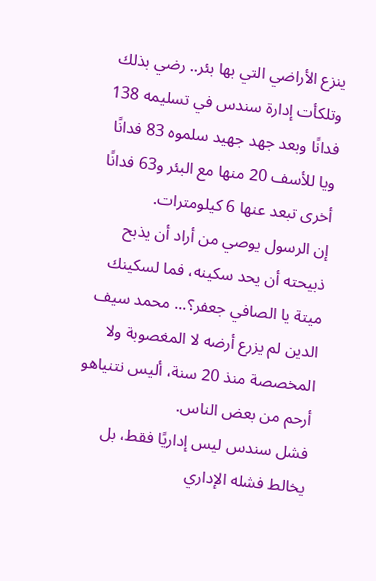ينزع الأراضي التي بها بئر.. رضي بذلك وتلكأت إدارة سندس في تسليمه 138 فدانًا وبعد جهد جهيد سلموه 83 فدانًا ويا للأسف 20 منها مع البئر و63 فدانًا أخرى تبعد عنها 6 كيلومترات.
إن الرسول يوصي من أراد أن يذبح ذبيحته أن يحد سكينه، فما لسكينك ميتة يا الصافي جعفر؟... محمد سيف الدين لم يزرع أرضه لا المغصوبة ولا المخصصة منذ 20 سنة، أليس نتنياهو أرحم من بعض الناس.
فشل سندس ليس إداريًا فقط، بل يخالط فشله الإداري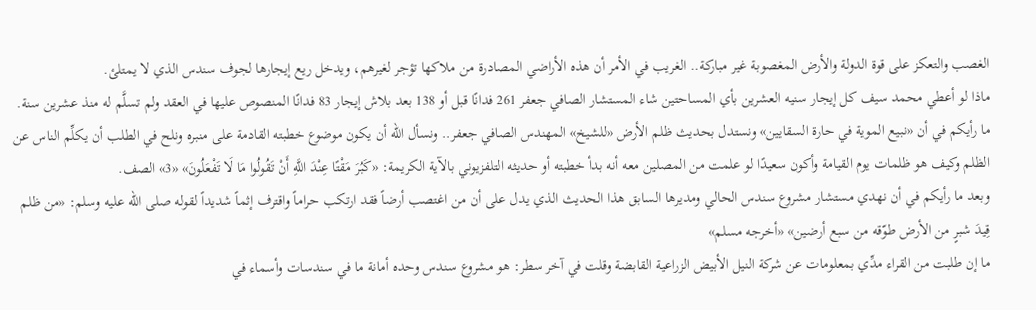الغصب والتعكز على قوة الدولة والأرض المغصوبة غير مباركة.. الغريب في الأمر أن هذه الأراضي المصادرة من ملاكها تؤجر لغيرهم، ويدخل ريع إيجارها لجوف سندس الذي لا يمتلئ.
ماذا لو أعطي محمد سيف كل إيجار سنيه العشرين بأي المساحتين شاء المستشار الصافي جعفر 261 فدانًا قبل أو 138 بعد بلاش إيجار 83 فدانًا المنصوص عليها في العقد ولم تسلَّم له منذ عشرين سنة.
ما رأيكم في أن «نبيع الموية في حارة السقايين» ونستدل بحديث ظلم الأرض «للشيخ» المهندس الصافي جعفر.. ونسأل الله أن يكون موضوع خطبته القادمة على منبره ونلح في الطلب أن يكلِّم الناس عن الظلم وكيف هو ظلمات يوم القيامة وأكون سعيدًا لو علمت من المصلين معه أنه بدأ خطبته أو حديثه التلفزيوني بالآية الكريمة: «كَبُرَ مَقْتًا عِنْدَ اللَّهِ أَنْ تَقُولُوا مَا لَا تَفْعَلُونَ» «3» الصف.
وبعد ما رأيكم في أن نهدي مستشار مشروع سندس الحالي ومديرها السابق هذا الحديث الذي يدل على أن من اغتصب أرضاً فقد ارتكب حراماً واقترف إثماً شديداً لقوله صلى الله عليه وسلم: «من ظلم قِيدَ شبرٍ من الأرض طوّقه من سبع أرضين» «أخرجه مسلم»
ما إن طلبت من القراء مدِّي بمعلومات عن شركة النيل الأبيض الزراعية القابضة وقلت في آخر سطر: هو مشروع سندس وحده أمانة ما في سندسات وأسماء في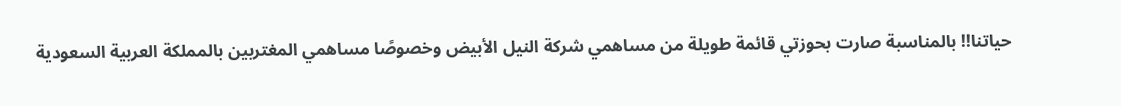حياتنا!! بالمناسبة صارت بحوزتي قائمة طويلة من مساهمي شركة النيل الأبيض وخصوصًا مساهمي المغتربين بالمملكة العربية السعودية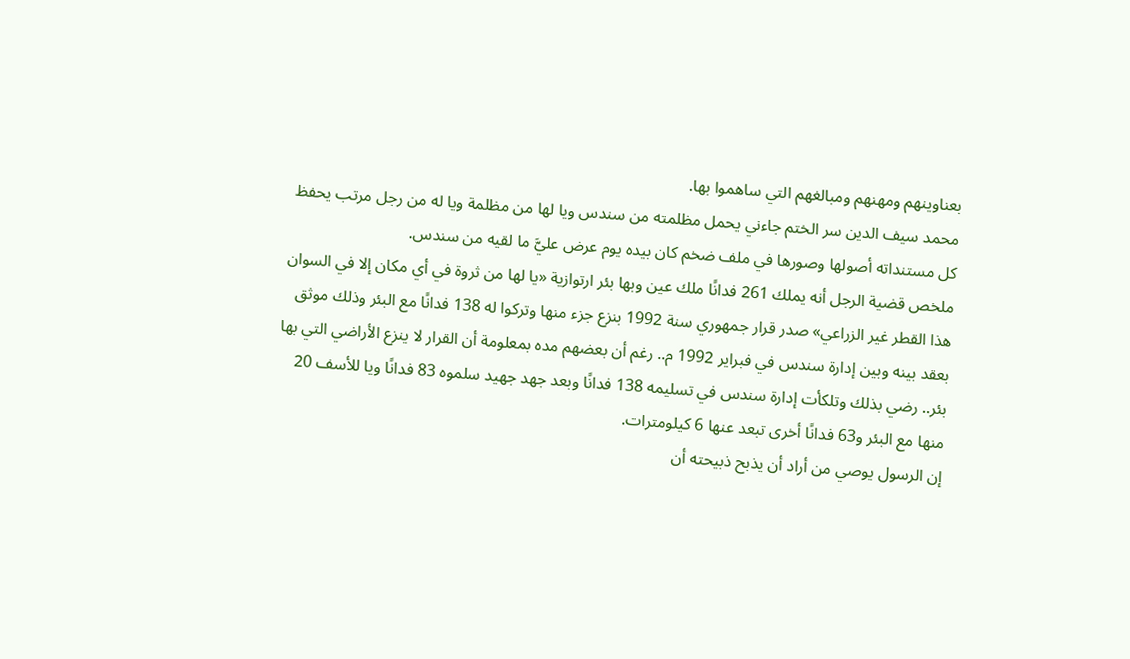بعناوينهم ومهنهم ومبالغهم التي ساهموا بها.
محمد سيف الدين سر الختم جاءني يحمل مظلمته من سندس ويا لها من مظلمة ويا له من رجل مرتب يحفظ كل مستنداته أصولها وصورها في ملف ضخم كان بيده يوم عرض عليَّ ما لقيه من سندس.
ملخص قضية الرجل أنه يملك 261 فدانًا ملك عين وبها بئر ارتوازية «يا لها من ثروة في أي مكان إلا في السوان هذا القطر غير الزراعي» صدر قرار جمهوري سنة 1992 بنزع جزء منها وتركوا له 138 فدانًا مع البئر وذلك موثق بعقد بينه وبين إدارة سندس في فبراير 1992 م.. رغم أن بعضهم مده بمعلومة أن القرار لا ينزع الأراضي التي بها بئر.. رضي بذلك وتلكأت إدارة سندس في تسليمه 138 فدانًا وبعد جهد جهيد سلموه 83 فدانًا ويا للأسف 20 منها مع البئر و63 فدانًا أخرى تبعد عنها 6 كيلومترات.
إن الرسول يوصي من أراد أن يذبح ذبيحته أن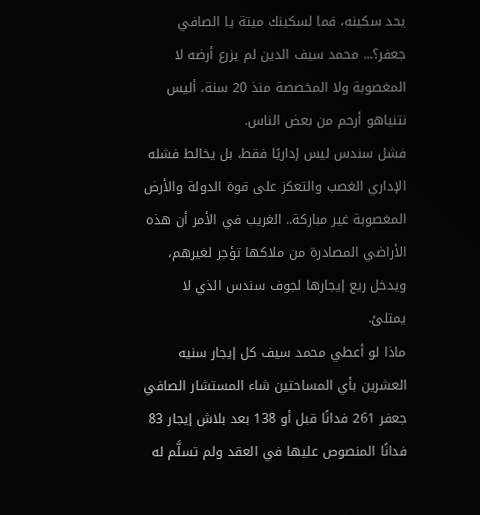يحد سكينه، فما لسكينك ميتة يا الصافي جعفر؟... محمد سيف الدين لم يزرع أرضه لا المغصوبة ولا المخصصة منذ 20 سنة، أليس نتنياهو أرحم من بعض الناس.
فشل سندس ليس إداريًا فقط، بل يخالط فشله الإداري الغصب والتعكز على قوة الدولة والأرض المغصوبة غير مباركة.. الغريب في الأمر أن هذه الأراضي المصادرة من ملاكها تؤجر لغيرهم، ويدخل ريع إيجارها لجوف سندس الذي لا يمتلئ.
ماذا لو أعطي محمد سيف كل إيجار سنيه العشرين بأي المساحتين شاء المستشار الصافي جعفر 261 فدانًا قبل أو 138 بعد بلاش إيجار 83 فدانًا المنصوص عليها في العقد ولم تسلَّم له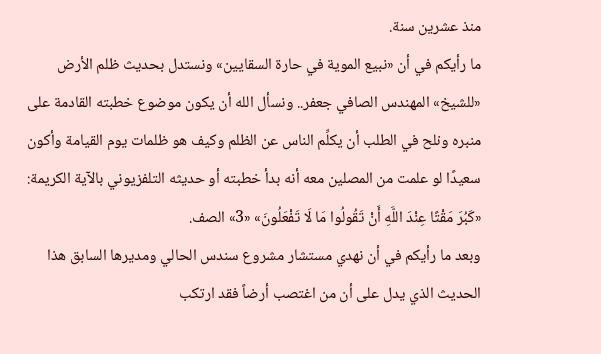منذ عشرين سنة.
ما رأيكم في أن «نبيع الموية في حارة السقايين» ونستدل بحديث ظلم الأرض «للشيخ» المهندس الصافي جعفر.. ونسأل الله أن يكون موضوع خطبته القادمة على منبره ونلح في الطلب أن يكلِّم الناس عن الظلم وكيف هو ظلمات يوم القيامة وأكون سعيدًا لو علمت من المصلين معه أنه بدأ خطبته أو حديثه التلفزيوني بالآية الكريمة: «كَبُرَ مَقْتًا عِنْدَ اللَّهِ أَنْ تَقُولُوا مَا لَا تَفْعَلُونَ» «3» الصف.
وبعد ما رأيكم في أن نهدي مستشار مشروع سندس الحالي ومديرها السابق هذا الحديث الذي يدل على أن من اغتصب أرضاً فقد ارتكب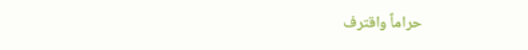حراماً واقترف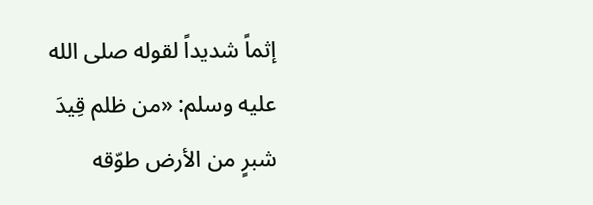إثماً شديداً لقوله صلى الله عليه وسلم: «من ظلم قِيدَ شبرٍ من الأرض طوّقه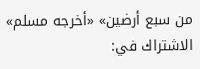من سبع أرضين» «أخرجه مسلم»
الاشتراك في: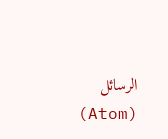الرسائل (Atom)